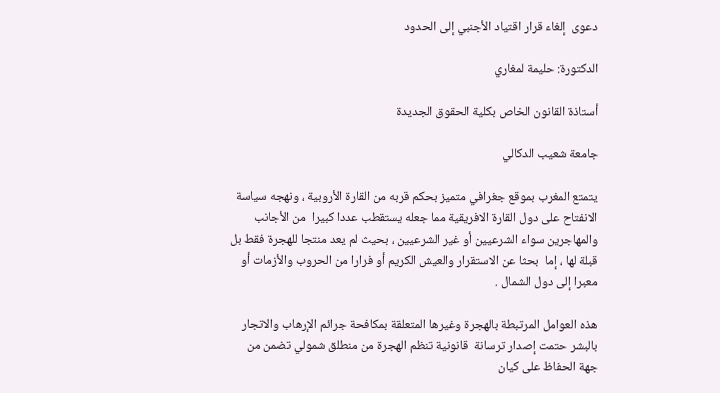دعوى  إلغاء قرار اقتياد الأجنبي إلى الحدود

الدكتورة: حليمة لمغاري

أستاذة القانون الخاص بكلية الحقوق الجديدة

جامعة شعيب الدكالي

يتمتع المغرب بموقع جغرافي متميز بحكم قربه من القارة الأروبية ، ونهجه سياسة الانفتاح على دول القارة الافريقية مما جعله يستقطب عددا كبيرا  من الأجانب والمهاجرين سواء الشرعيين أو غير الشرعيين ، بحيث لم يعد منتجا للهجرة فقط بل قبلة لها ، إما  بحثا عن الاستقرار والعيش الكريم أو فرارا من الحروب والأزمات أو معبرا إلى دول الشمال .

هذه العوامل المرتبطة بالهجرة وغيرها المتعلقة بمكافحة جرائم الإرهاب والاتجار بالبشر حتمت إصدار ترسانة  قانونية تنظم الهجرة من منطلق شمولي تضمن من جهة الحفاظ على كيان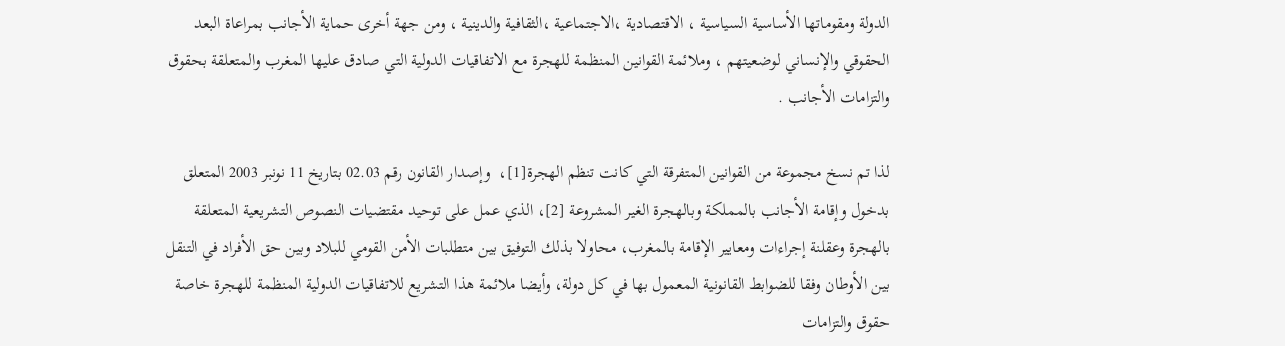الدولة ومقوماتها الأساسية السياسية ، الاقتصادية ،الاجتماعية ،الثقافية والدينية ، ومن جهة أخرى حماية الأجانب بمراعاة البعد الحقوقي والإنساني لوضعيتهم ، وملائمة القوانين المنظمة للهجرة مع الاتفاقيات الدولية التي صادق عليها المغرب والمتعلقة بحقوق والتزامات الأجانب .

لذا تم نسخ مجموعة من القوانين المتفرقة التي كانت تنظم الهجرة[1]،  وإصدار القانون رقم 02.03 بتاريخ 11 نونبر 2003 المتعلق بدخول وإقامة الأجانب بالمملكة وبالهجرة الغير المشروعة [2]، الذي عمل على توحيد مقتضيات النصوص التشريعية المتعلقة بالهجرة وعقلنة إجراءات ومعايير الإقامة بالمغرب، محاولا بذلك التوفيق بين متطلبات الأمن القومي للبلاد وبين حق الأفراد في التنقل بين الأوطان وفقا للضوابط القانونية المعمول بها في كل دولة، وأيضا ملائمة هذا التشريع للاتفاقيات الدولية المنظمة للهجرة خاصة حقوق والتزامات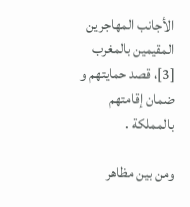الأجانب المهاجرين المقيمين بالمغرب [3]، قصد حمايتهم و ضمان إقامتهم بالمملكة .

ومن بين مظاهر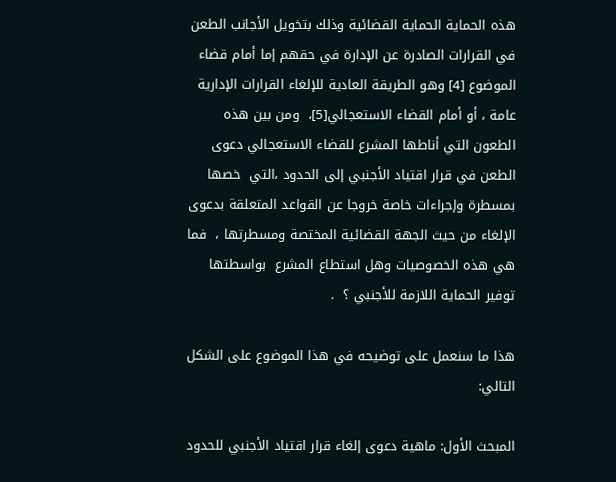هذه الحماية الحماية القضائية وذلك بتخويل الأجانب الطعن في القرارات الصادرة عن الإدارة في حقهم إما أمام قضاء الموضوع [4] وهو الطريقة العادية للإلغاء القرارات الإدارية عامة ، أو أمام القضاء الاستعجالي[5]،  ومن بين هذه الطعون التي أناطها المشرع للقضاء الاستعجالي دعوى الطعن في قرار اقتياد الأجنبي إلى الحدود ،التي  خصها بمسطرة وإجراءات خاصة خروجا عن القواعد المتعلقة بدعوى الإلغاء من حيث الجهة القضائية المختصة ومسطرتها ،  فما هي هذه الخصوصيات وهل استطاع المشرع  بواسطتها توفير الحماية اللازمة للأجنبي ؟  .

هذا ما سنعمل على توضيحه في هذا الموضوع على الشكل التالي:

المبحث الأول: ماهية دعوى إلغاء قرار اقتياد الأجنبي للحدود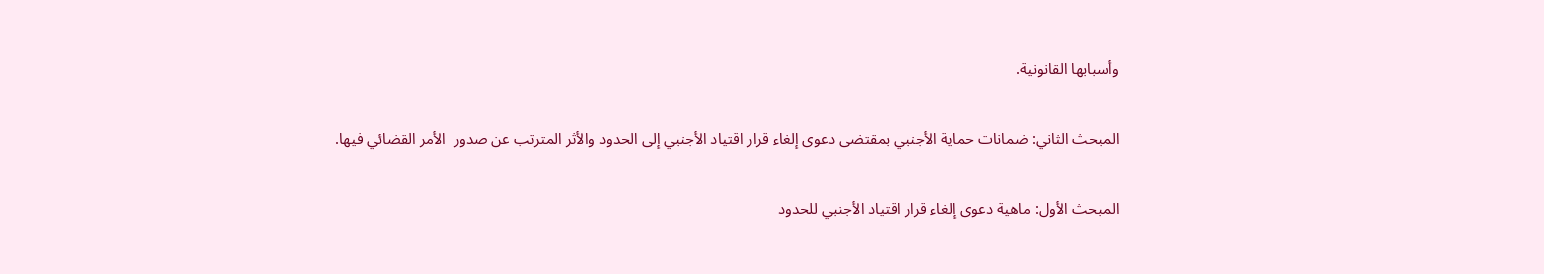وأسبابها القانونية.

المبحث الثاني: ضمانات حماية الأجنبي بمقتضى دعوى إلغاء قرار اقتياد الأجنبي إلى الحدود والأثر المترتب عن صدور  الأمر القضائي فيها.

المبحث الأول: ماهية دعوى إلغاء قرار اقتياد الأجنبي للحدود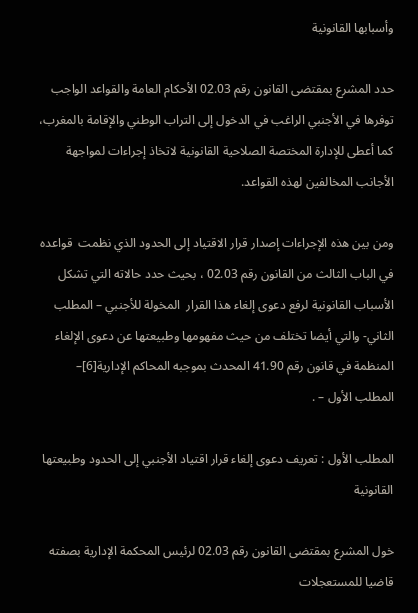وأسبابها القانونية

حدد المشرع بمقتضى القانون رقم 02.03 الأحكام العامة والقواعد الواجب توفرها في الأجنبي الراغب في الدخول إلى التراب الوطني والإقامة بالمغرب، كما أعطى للإدارة المختصة الصلاحية القانونية لاتخاذ إجراءات لمواجهة الأجانب المخالفين لهذه القواعد.

ومن بين هذه الإجراءات إصدار قرار الاقتياد إلى الحدود الذي نظمت  قواعده في الباب الثالث من القانون رقم 02.03 ، بحيث حدد حالاته التي تشكل الأسباب القانونية لرفع دعوى إلغاء هذا القرار  المخولة للأجنبي – المطلب الثاني- والتي أيضا تختلف من حيث مفهومها وطبيعتها عن دعوى الإلغاء المنظمة في قانون رقم 41.90 المحدث بموجبه المحاكم الإدارية[6]– المطلب الأول – .

المطلب الأول : تعريف دعوى إلغاء قرار اقتياد الأجنبي إلى الحدود وطبيعتها القانونية

خول المشرع بمقتضى القانون رقم 02.03 لرئيس المحكمة الإدارية بصفته قاضيا للمستعجلات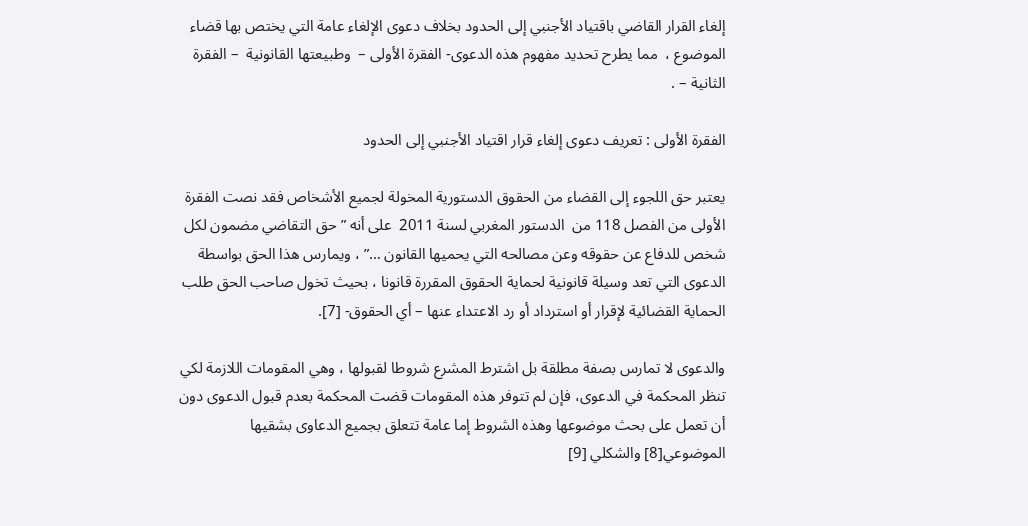إلغاء القرار القاضي باقتياد الأجنبي إلى الحدود بخلاف دعوى الإلغاء عامة التي يختص بها قضاء الموضوع ،  مما يطرح تحديد مفهوم هذه الدعوى- الفقرة الأولى –  وطبيعتها القانونية  – الفقرة الثانية – .

الفقرة الأولى : تعريف دعوى إلغاء قرار اقتياد الأجنبي إلى الحدود

يعتبر حق اللجوء إلى القضاء من الحقوق الدستورية المخولة لجميع الأشخاص فقد نصت الفقرة الأولى من الفصل 118 من  الدستور المغربي لسنة 2011  على أنه ” حق التقاضي مضمون لكل شخص للدفاع عن حقوقه وعن مصالحه التي يحميها القانون …” ، ويمارس هذا الحق بواسطة الدعوى التي تعد وسيلة قانونية لحماية الحقوق المقررة قانونا ، بحيث تخول صاحب الحق طلب الحماية القضائية لإقرار أو استرداد أو رد الاعتداء عنها – أي الحقوق- [7].

والدعوى لا تمارس بصفة مطلقة بل اشترط المشرع شروطا لقبولها ، وهي المقومات اللازمة لكي تنظر المحكمة في الدعوى، فإن لم تتوفر هذه المقومات قضت المحكمة بعدم قبول الدعوى دون أن تعمل على بحث موضوعها وهذه الشروط إما عامة تتعلق بجميع الدعاوى بشقيها الموضوعي[8] والشكلي [9]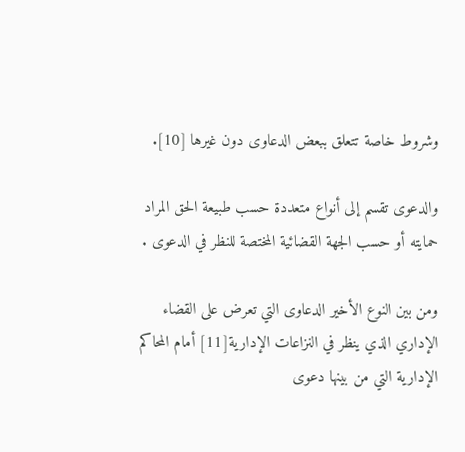وشروط خاصة تتعلق ببعض الدعاوى دون غيرها [10].

والدعوى تقسم إلى أنواع متعددة حسب طبيعة الحق المراد حمايته أو حسب الجهة القضائية المختصة للنظر في الدعوى .

ومن بين النوع الأخير الدعاوى التي تعرض على القضاء الإداري الذي ينظر في النزاعات الإدارية[11] أمام المحاكم الإدارية التي من بينها دعوى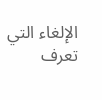الإلغاء التي تعرف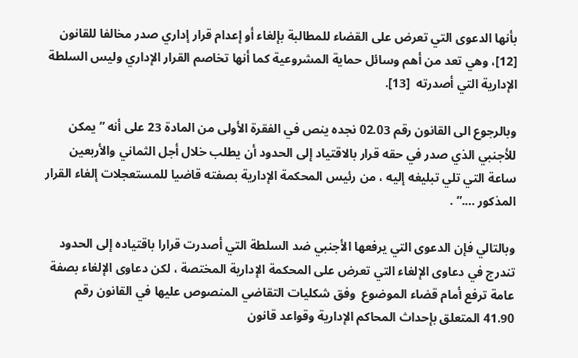بأنها الدعوى التي تعرض على القضاء للمطالبة بإلغاء أو إعدام قرار إداري صدر مخالفا للقانون [12]، وهي تعد من أهم وسائل حماية المشروعية كما أنها تخاصم القرار الإداري وليس السلطة الإدارية التي أصدرته  [13].

وبالرجوع الى القانون رقم 02.03 نجده ينص في الفقرة الأولى من المادة 23 على أنه ” يمكن للأجنبي الذي صدر في حقه قرار بالاقتياد إلى الحدود أن يطلب خلال أجل الثماني والأربعين ساعة التي تلي تبليغه إليه ، من رئيس المحكمة الإدارية بصفته قاضيا للمستعجلات إلغاء القرار المذكور ….” .

وبالتالي فإن الدعوى التي يرفعها الأجنبي ضد السلطة التي أصدرت قرارا باقتياده إلى الحدود تندرج في دعاوى الإلغاء التي تعرض على المحكمة الإدارية المختصة ، لكن دعاوى الإلغاء بصفة عامة ترفع أمام قضاء الموضوع  وفق شكليات التقاضي المنصوص عليها في القانون رقم 41.90 المتعلق بإحداث المحاكم الإدارية وقواعد قانون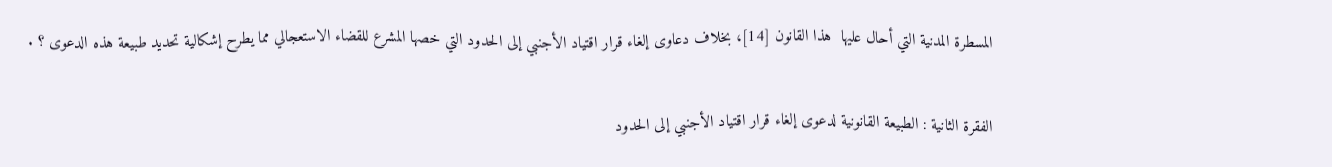المسطرة المدنية التي أحال عليها  هذا القانون [14]، بخلاف دعاوى إلغاء قرار اقتياد الأجنبي إلى الحدود التي خصها المشرع للقضاء الاستعجالي مما يطرح إشكالية تحديد طبيعة هذه الدعوى ؟ .

الفقرة الثانية : الطبيعة القانونية لدعوى إلغاء قرار اقتياد الأجنبي إلى الحدود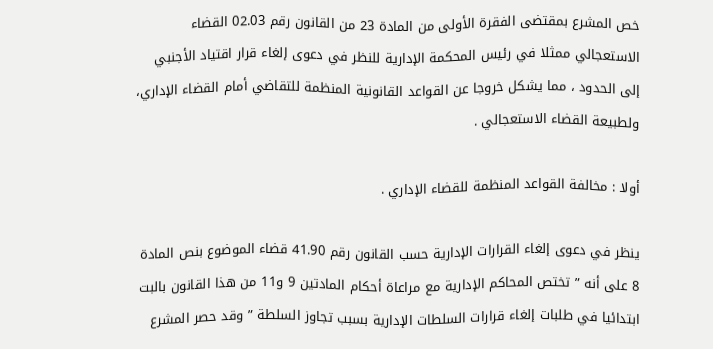خص المشرع بمقتضى الفقرة الأولى من المادة 23 من القانون رقم 02.03 القضاء الاستعجالي ممثلا في رئيس المحكمة الإدارية للنظر في دعوى إلغاء قرار اقتياد الأجنبي إلى الحدود ، مما يشكل خروجا عن القواعد القانونية المنظمة للتقاضي أمام القضاء الإداري، ولطبيعة القضاء الاستعجالي .

أولا : مخالفة القواعد المنظمة للقضاء الإداري .

ينظر في دعوى إلغاء القرارات الإدارية حسب القانون رقم 41.90 قضاء الموضوع بنص المادة 8 على أنه ” تختص المحاكم الإدارية مع مراعاة أحكام المادتين 9 و11 من هذا القانون بالبت ابتدائيا في طلبات إلغاء قرارات السلطات الإدارية بسبب تجاوز السلطة ” وقد حصر المشرع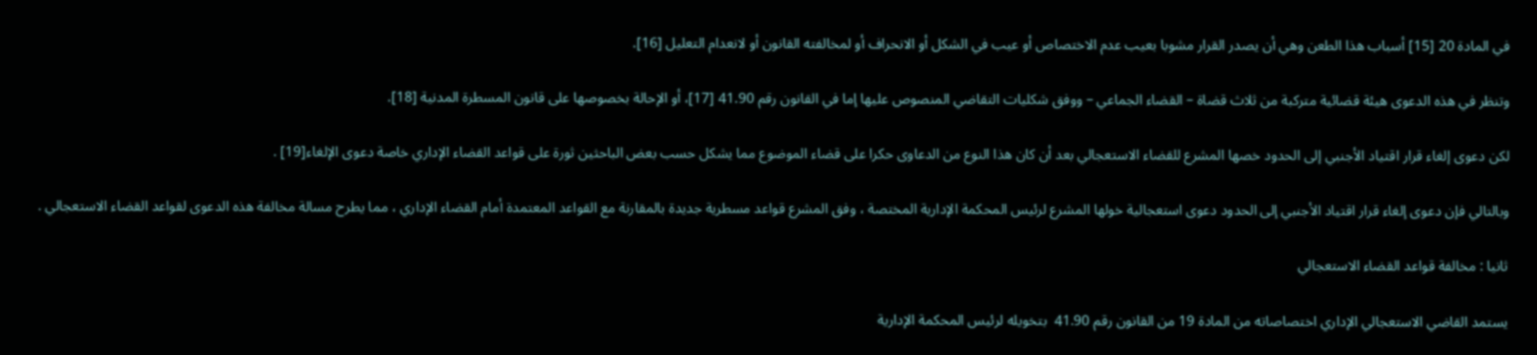في المادة 20 [15] أسباب هذا الطعن وهي أن يصدر القرار مشوبا بعيب عدم الاختصاص أو عيب في الشكل أو الانحراف أو لمخالفته القانون أو لانعدام التعليل [16].

وتنظر في هذه الدعوى هيئة قضائية متركبة من ثلاث قضاة – القضاء الجماعي – ووفق شكليات التقاضي المنصوص عليها إما في القانون رقم 41.90 [17]، أو الإحالة بخصوصها على قانون المسطرة المدنية [18].

لكن دعوى إلغاء قرار اقتياد الأجنبي إلى الحدود خصها المشرع للقضاء الاستعجالي بعد أن كان هذا النوع من الدعاوى حكرا على قضاء الموضوع مما يشكل حسب بعض الباحثين ثورة على قواعد القضاء الإداري خاصة دعوى الإلغاء[19] .

وبالتالي فإن دعوى إلغاء قرار اقتياد الأجنبي إلى الحدود دعوى استعجالية خولها المشرع لرئيس المحكمة الإدارية المختصة ، وفق المشرع قواعد مسطرية جديدة بالمقارنة مع القواعد المعتمدة أمام القضاء الإداري ، مما يطرح مسالة مخالفة هذه الدعوى لقواعد القضاء الاستعجالي .

ثانيا : مخالفة قواعد القضاء الاستعجالي

يستمد القاضي الاستعجالي الإداري اختصاصاته من المادة 19 من القانون رقم 41.90  بتخويله لرئيس المحكمة الإدارية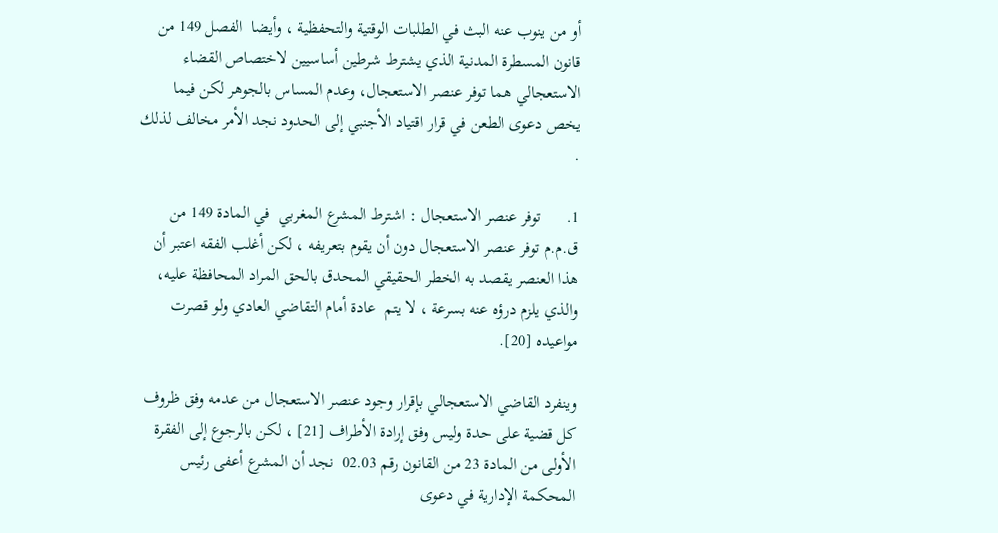أو من ينوب عنه البث في الطلبات الوقتية والتحفظية ، وأيضا  الفصل 149 من قانون المسطرة المدنية الذي يشترط شرطين أساسيين لاختصاص القضاء الاستعجالي هما توفر عنصر الاستعجال، وعدم المساس بالجوهر لكن فيما يخص دعوى الطعن في قرار اقتياد الأجنبي إلى الحدود نجد الأمر مخالف لذلك .

1.      توفر عنصر الاستعجال : اشترط المشرع المغربي  في المادة 149 من ق.م.م توفر عنصر الاستعجال دون أن يقوم بتعريفه ، لكن أغلب الفقه اعتبر أن  هذا العنصر يقصد به الخطر الحقيقي المحدق بالحق المراد المحافظة عليه، والذي يلزم درؤه عنه بسرعة ، لا يتم  عادة أمام التقاضي العادي ولو قصرت مواعيده [20].

وينفرد القاضي الاستعجالي بإقرار وجود عنصر الاستعجال من عدمه وفق ظروف كل قضية على حدة وليس وفق إرادة الأطراف [21] ، لكن بالرجوع إلى الفقرة الأولى من المادة 23 من القانون رقم 02.03  نجد أن المشرع أعفى رئيس المحكمة الإدارية في دعوى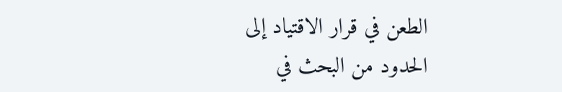الطعن في قرار الاقتياد إلى الحدود من البحث في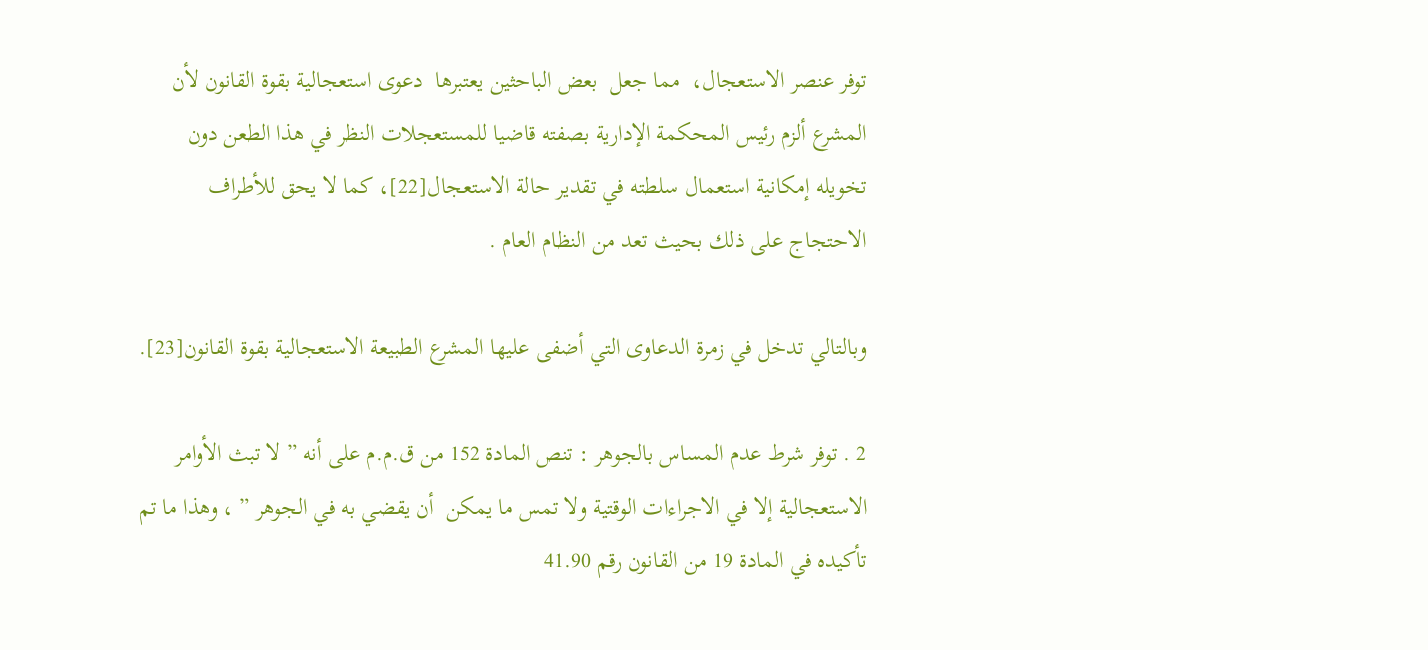توفر عنصر الاستعجال،  مما جعل  بعض الباحثين يعتبرها  دعوى استعجالية بقوة القانون لأن المشرع ألزم رئيس المحكمة الإدارية بصفته قاضيا للمستعجلات النظر في هذا الطعن دون تخويله إمكانية استعمال سلطته في تقدير حالة الاستعجال[22]، كما لا يحق للأطراف الاحتجاج على ذلك بحيث تعد من النظام العام .

وبالتالي تدخل في زمرة الدعاوى التي أضفى عليها المشرع الطبيعة الاستعجالية بقوة القانون[23].

2 . توفر شرط عدم المساس بالجوهر : تنص المادة 152 من ق.م.م على أنه ” لا تبث الأوامر الاستعجالية إلا في الاجراءات الوقتية ولا تمس ما يمكن  أن يقضي به في الجوهر ” ، وهذا ما تم تأكيده في المادة 19 من القانون رقم 41.90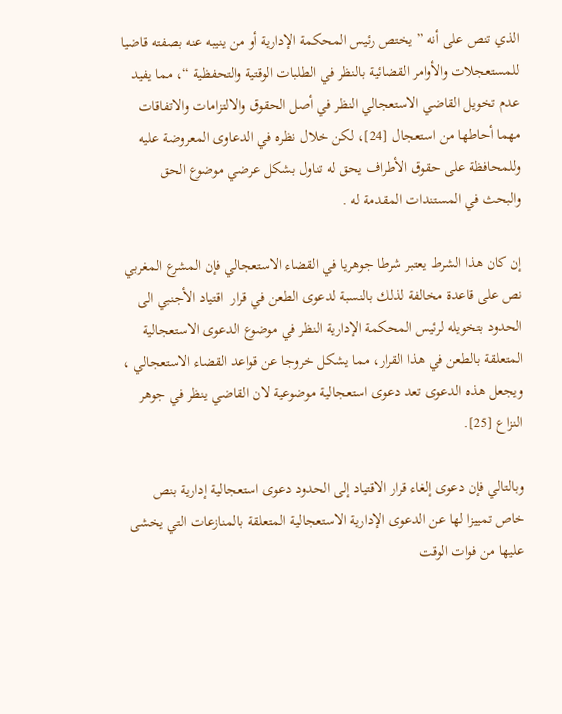الذي تنص على أنه ” يختص رئيس المحكمة الإدارية أو من ينيبه عنه بصفته قاضيا للمستعجلات والأوامر القضائية بالنظر في الطلبات الوقتية والتحفظية “، مما يفيد عدم تخويل القاضي الاستعجالي النظر في أصل الحقوق والالتزامات والاتفاقات مهما أحاطها من استعجال [24]، لكن خلال نظره في الدعاوى المعروضة عليه وللمحافظة على حقوق الأطراف يحق له تناول بشكل عرضي موضوع الحق والبحث في المستندات المقدمة له .

إن كان هذا الشرط يعتبر شرطا جوهريا في القضاء الاستعجالي فإن المشرع المغربي نص على قاعدة مخالفة لذلك بالنسبة لدعوى الطعن في قرار  اقتياد الأجنبي الى الحدود بتخويله لرئيس المحكمة الإدارية النظر في موضوع الدعوى الاستعجالية المتعلقة بالطعن في هذا القرار، مما يشكل خروجا عن قواعد القضاء الاستعجالي ، ويجعل هذه الدعوى تعد دعوى استعجالية موضوعية لان القاضي ينظر في جوهر النزاع [25].

وبالتالي فإن دعوى إلغاء قرار الاقتياد إلى الحدود دعوى استعجالية إدارية بنص خاص تمييزا لها عن الدعوى الإدارية الاستعجالية المتعلقة بالمنازعات التي يخشى عليها من فوات الوقت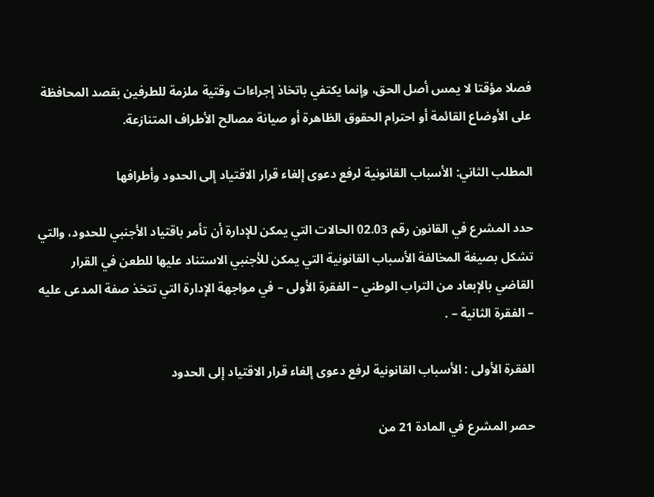فصلا مؤقتا لا يمس أصل الحق، وإنما يكتفي باتخاذ إجراءات وقتية ملزمة للطرفين بقصد المحافظة على الأوضاع القائمة أو احترام الحقوق الظاهرة أو صيانة مصالح الأطراف المتنازعة.

المطلب الثاني: الأسباب القانونية لرفع دعوى إلغاء قرار الاقتياد إلى الحدود وأطرافها

حدد المشرع في القانون رقم 02.03 الحالات التي يمكن للإدارة أن تأمر باقتياد الأجنبي للحدود، والتي تشكل بصيغة المخالفة الأسباب القانونية التي يمكن للأجنبي الاستناد عليها للطعن في القرار القاضي بالإبعاد من التراب الوطني – الفقرة الأولى – في مواجهة الإدارة التي تتخذ صفة المدعى عليه – الفقرة الثانية – .

الفقرة الأولى : الأسباب القانونية لرفع دعوى إلغاء قرار الاقتياد إلى الحدود

حصر المشرع في المادة 21 من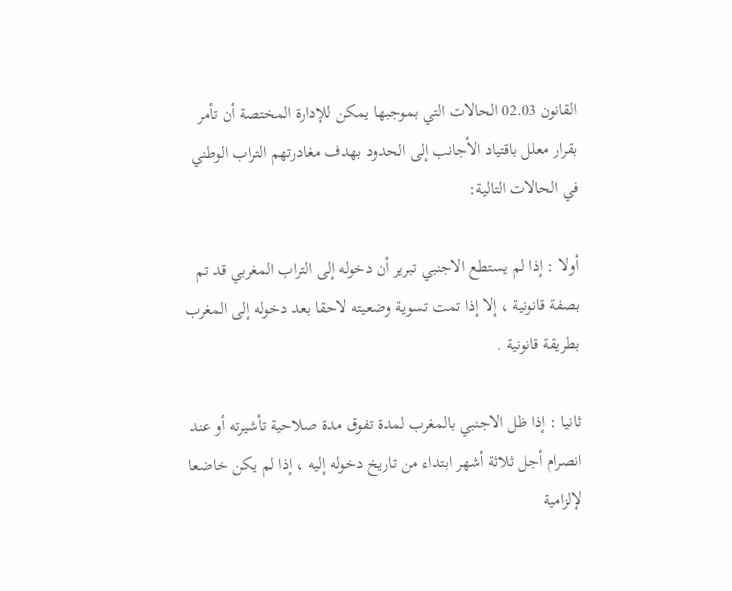القانون 02.03 الحالات التي بموجبها يمكن للإدارة المختصة أن تأمر بقرار معلل باقتياد الأجانب إلى الحدود بهدف مغادرتهم التراب الوطني في الحالات التالية:

أولا : إذا لم يستطع الاجنبي تبرير أن دخوله إلى التراب المغربي قد تم بصفة قانونية ، إلا إذا تمت تسوية وضعيته لاحقا بعد دخوله إلى المغرب بطريقة قانونية .

ثانيا : إذا ظل الاجنبي بالمغرب لمدة تفوق مدة صلاحية تأشيرته أو عند انصرام أجل ثلاثة أشهر ابتداء من تاريخ دخوله إليه ، إذا لم يكن خاضعا لإلزامية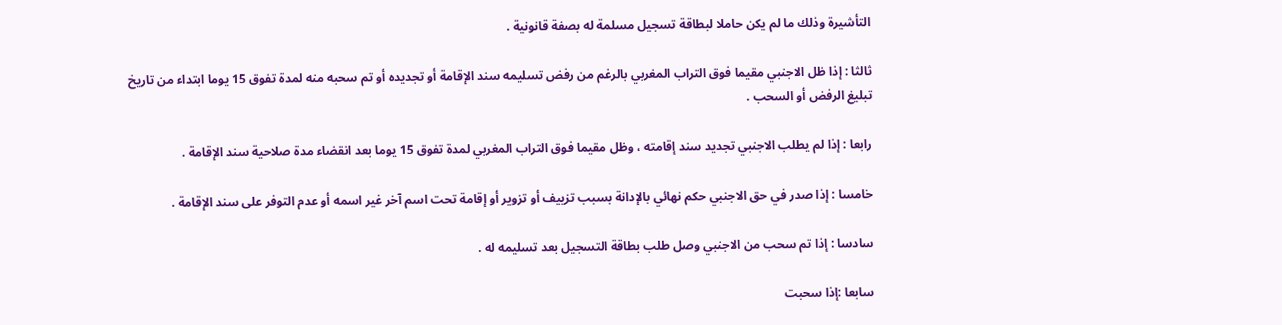التأشيرة وذلك ما لم يكن حاملا لبطاقة تسجيل مسلمة له بصفة قانونية .

ثالثا : إذا ظل الاجنبي مقيما فوق التراب المغربي بالرغم من رفض تسليمه سند الإقامة أو تجديده أو تم سحبه منه لمدة تفوق 15 يوما ابتداء من تاريخ تبليغ الرفض أو السحب .

رابعا : إذا لم يطلب الاجنبي تجديد سند إقامته ، وظل مقيما فوق التراب المغربي لمدة تفوق 15 يوما بعد انقضاء مدة صلاحية سند الإقامة .

خامسا : إذا صدر في حق الاجنبي حكم نهائي بالإدانة بسبب تزييف أو تزوير أو إقامة تحت اسم آخر غير اسمه أو عدم التوفر على سند الإقامة .

سادسا : إذا تم سحب من الاجنبي وصل طلب بطاقة التسجيل بعد تسليمه له .

سابعا :إذا سحبت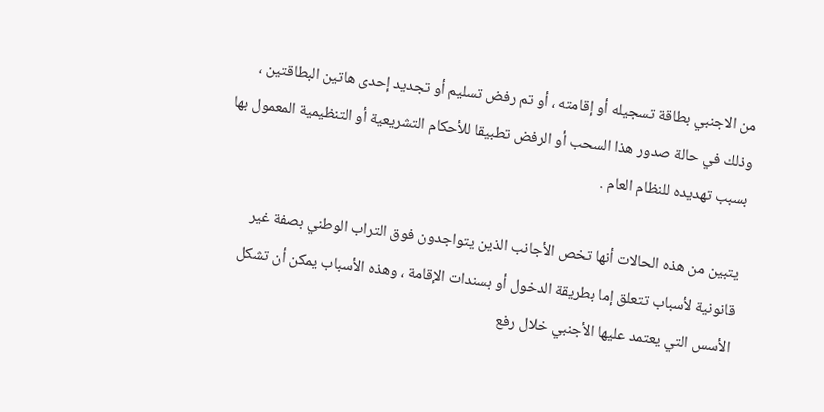من الاجنبي بطاقة تسجيله أو إقامته ، أو تم رفض تسليم أو تجديد إحدى هاتين البطاقتين ، وذلك في حالة صدور هذا السحب أو الرفض تطبيقا للأحكام التشريعية أو التنظيمية المعمول بها بسبب تهديده للنظام العام .

يتبين من هذه الحالات أنها تخص الأجانب الذين يتواجدون فوق التراب الوطني بصفة غير قانونية لأسباب تتعلق إما بطريقة الدخول أو بسندات الإقامة ، وهذه الأسباب يمكن أن تشكل الأسس التي يعتمد عليها الأجنبي خلال رفع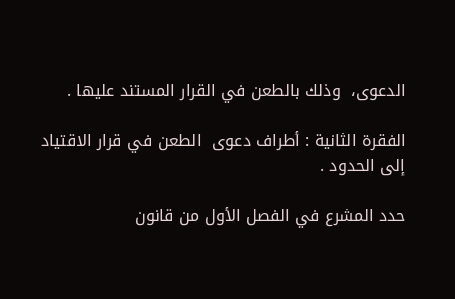الدعوى،  وذلك بالطعن في القرار المستند عليها .

الفقرة الثانية : أطراف دعوى  الطعن في قرار الاقتياد إلى الحدود .

حدد المشرع في الفصل الأول من قانون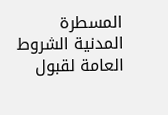المسطرة المدنية الشروط العامة لقبول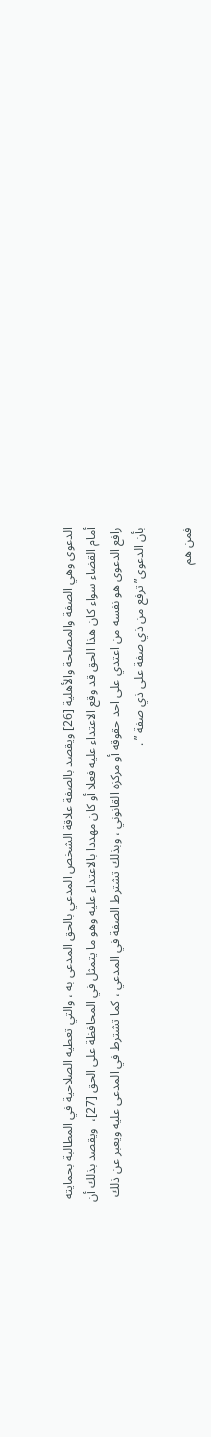الدعوى وهي الصفة والمصلحة والأهلية [26] ويقصد بالصفة علاقة الشخص المدعي بالحق المدعى به ، والتي تعطيه الصلاحية في المطالبة بحمايته أمام القضاء سواء كان هذا الحق قد وقع الاعتداء عليه فعلا أو كان مهددا بالاعتداء عليه وهو ما يتمثل في المحافظة على الحق [27]،  ويقصد بذلك أن رافع الدعوى هو نفسه من اعتدي على احد حقوقه أو مركزه القانوني ، وبذلك تشترط الصفة في المدعي ، كما تشترط في المدعى عليه ويعبر عن ذلك بأن الدعوى” ترفع من ذي صفة على ذي صفة ” .

فمن هم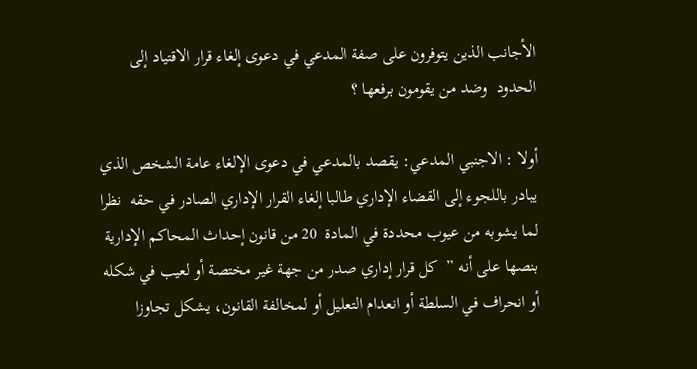الأجانب الذين يتوفرون على صفة المدعي في دعوى إلغاء قرار الاقتياد إلى الحدود  وضد من يقومون برفعها ؟

أولا : الاجنبي المدعي: يقصد بالمدعي في دعوى الإلغاء عامة الشخص الذي يبادر باللجوء إلى القضاء الإداري طالبا إلغاء القرار الإداري الصادر في حقه  نظرا لما يشوبه من عيوب محددة في المادة  20 من قانون إحداث المحاكم الإدارية بنصها على أنه ”  كل قرار إداري صدر من جهة غير مختصة أو لعيب في شكله أو انحراف في السلطة أو انعدام التعليل أو لمخالفة القانون، يشكل تجاوزا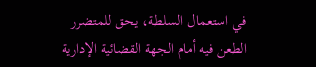في استعمال السلطة، يحق للمتضرر الطعن فيه أمام الجهة القضائية الإدارية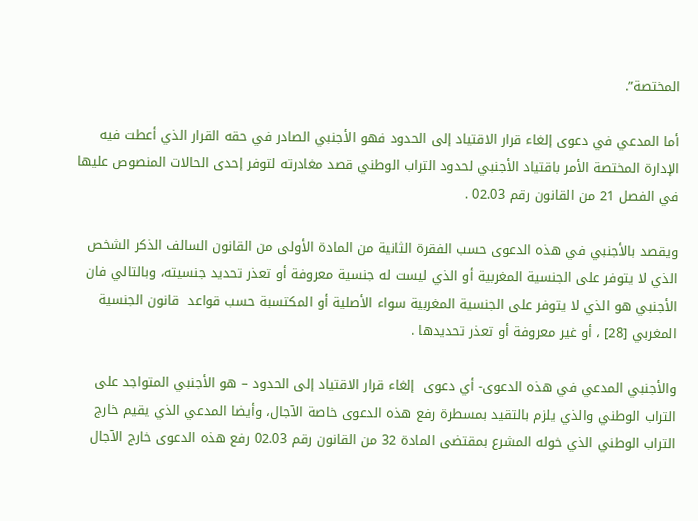المختصة”.

أما المدعي في دعوى إلغاء قرار الاقتياد إلى الحدود فهو الأجنبي الصادر في حقه القرار الذي أعطت فيه الإدارة المختصة الأمر باقتياد الأجنبي لحدود التراب الوطني قصد مغادرته لتوفر إحدى الحالات المنصوص عليها في الفصل 21 من القانون رقم 02.03 .

ويقصد بالأجنبي في هذه الدعوى حسب الفقرة الثانية من المادة الأولى من القانون السالف الذكر الشخص الذي لا يتوفر على الجنسية المغربية أو الذي ليست له جنسية معروفة أو تعذر تحديد جنسيته، وبالتالي فان الأجنبي هو الذي لا يتوفر على الجنسية المغربية سواء الأصلية أو المكتسبة حسب قواعد  قانون الجنسية المغربي [28] ، أو غير معروفة أو تعذر تحديدها .

والأجنبي المدعي في هذه الدعوى- أي دعوى  إلغاء قرار الاقتياد إلى الحدود – هو الأجنبي المتواجد على التراب الوطني والذي يلزم بالتقيد بمسطرة رفع هذه الدعوى خاصة الآجال، وأيضا المدعي الذي يقيم خارج التراب الوطني الذي خوله المشرع بمقتضى المادة 32 من القانون رقم 02.03 رفع هذه الدعوى خارج الآجال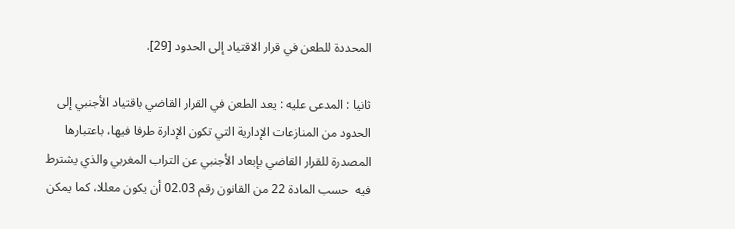المحددة للطعن في قرار الاقتياد إلى الحدود [29].

ثانيا : المدعى عليه : يعد الطعن في القرار القاضي باقتياد الأجنبي إلى الحدود من المنازعات الإدارية التي تكون الإدارة طرفا فيها، باعتبارها المصدرة للقرار القاضي بإبعاد الأجنبي عن التراب المغربي والذي يشترط فيه  حسب المادة 22 من القانون رقم 02.03 أن يكون معللا، كما يمكن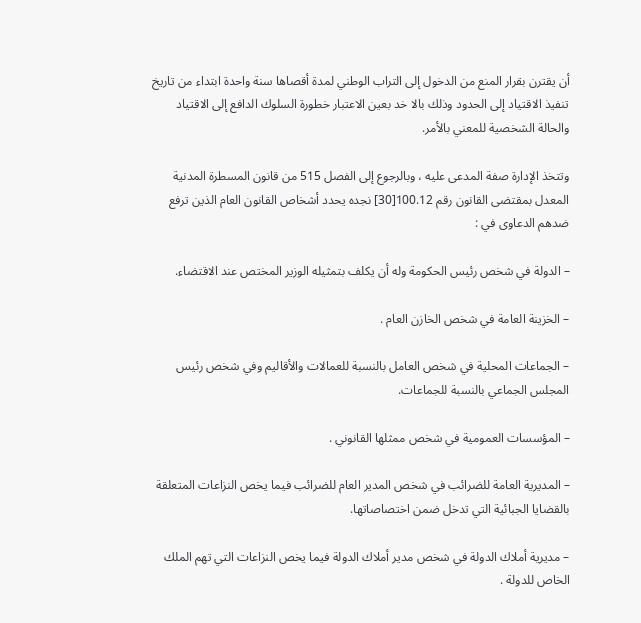أن يقترن بقرار المنع من الدخول إلى التراب الوطني لمدة أقصاها سنة واحدة ابتداء من تاريخ تنفيذ الاقتياد إلى الحدود وذلك بالا خد بعين الاعتبار خطورة السلوك الدافع إلى الاقتياد والحالة الشخصية للمعني بالأمر.

وتتخذ الإدارة صفة المدعى عليه ، وبالرجوع إلى الفصل 515 من قانون المسطرة المدنية المعدل بمقتضى القانون رقم 100.12[30] نجده يحدد أشخاص القانون العام الذين ترفع ضدهم الدعاوى في :

– الدولة في شخص رئيس الحكومة وله أن يكلف بتمثيله الوزير المختص عند الاقتضاء.

– الخزينة العامة في شخص الخازن العام .

– الجماعات المحلية في شخص العامل بالنسبة للعمالات والأقاليم وفي شخص رئيس المجلس الجماعي بالنسبة للجماعات.

– المؤسسات العمومية في شخص ممثلها القانوني .

– المديرية العامة للضرائب في شخص المدير العام للضرائب فيما يخص النزاعات المتعلقة بالقضايا الجبائية التي تدخل ضمن اختصاصاتها.

– مديرية أملاك الدولة في شخص مدير أملاك الدولة فيما يخص النزاعات التي تهم الملك الخاص للدولة .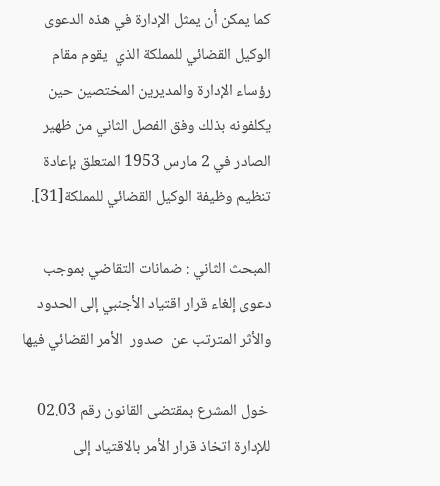كما يمكن أن يمثل الإدارة في هذه الدعوى الوكيل القضائي للمملكة الذي  يقوم مقام رؤساء الإدارة والمديرين المختصين حين يكلفونه بذلك وفق الفصل الثاني من ظهير الصادر في 2 مارس 1953 المتعلق بإعادة تنظيم وظيفة الوكيل القضائي للمملكة[31].

المبحث الثاني : ضمانات التقاضي بموجب دعوى إلغاء قرار اقتياد الأجنبي إلى الحدود والأثر المترتب عن  صدور  الأمر القضائي فيها

 خول المشرع بمقتضى القانون رقم 02.03 للإدارة اتخاذ قرار الأمر بالاقتياد إلى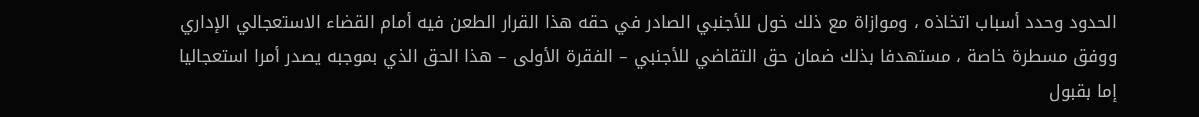الحدود وحدد أسباب اتخاذه ، وموازاة مع ذلك خول للأجنبي الصادر في حقه هذا القرار الطعن فيه أمام القضاء الاستعجالي الإداري ووفق مسطرة خاصة ، مستهدفا بذلك ضمان حق التقاضي للأجنبي – الفقرة الأولى – هذا الحق الذي بموجبه يصدر أمرا استعجاليا إما بقبول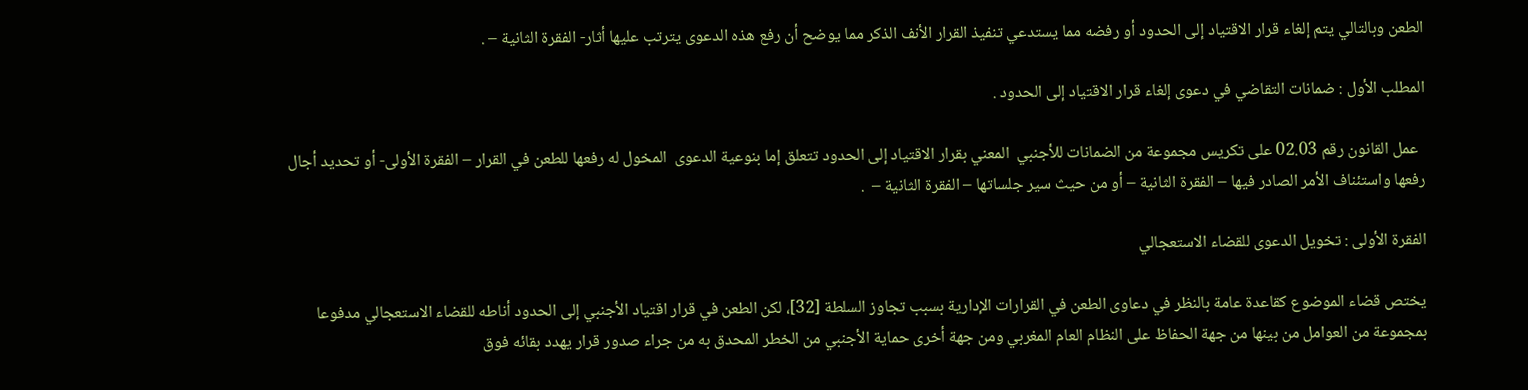الطعن وبالتالي يتم إلغاء قرار الاقتياد إلى الحدود أو رفضه مما يستدعي تنفيذ القرار الأنف الذكر مما يوضح أن رفع هذه الدعوى يترتب عليها أثار- الفقرة الثانية – .

المطلب الأول : ضمانات التقاضي في دعوى إلغاء قرار الاقتياد إلى الحدود .

  عمل القانون رقم 02.03 على تكريس مجموعة من الضمانات للأجنبي  المعني بقرار الاقتياد إلى الحدود تتعلق إما بنوعية الدعوى  المخول له رفعها للطعن في القرار – الفقرة الأولى- أو تحديد أجال رفعها واستئناف الأمر الصادر فيها – الفقرة الثانية – أو من حيث سير جلساتها – الفقرة الثانية –  .

الفقرة الأولى : تخويل الدعوى للقضاء الاستعجالي

يختص قضاء الموضوع كقاعدة عامة بالنظر في دعاوى الطعن في القرارات الإدارية بسبب تجاوز السلطة [32]، لكن الطعن في قرار اقتياد الأجنبي إلى الحدود أناطه للقضاء الاستعجالي مدفوعا بمجموعة من العوامل من بينها من جهة الحفاظ على النظام العام المغربي ومن جهة أخرى حماية الأجنبي من الخطر المحدق به من جراء صدور قرار يهدد بقائه فوق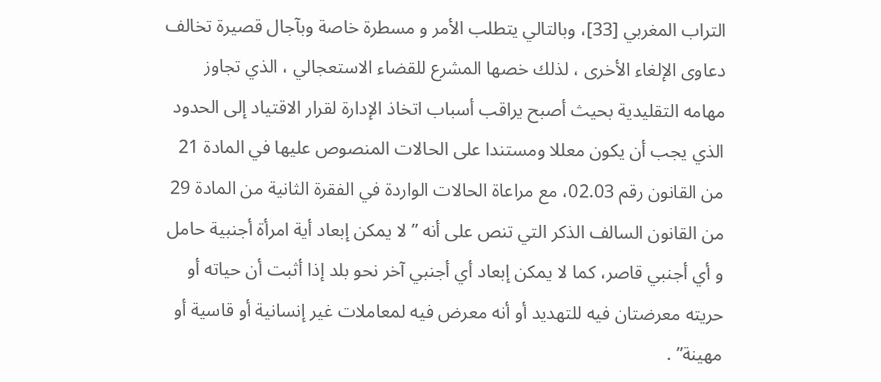التراب المغربي [33]، وبالتالي يتطلب الأمر و مسطرة خاصة وبآجال قصيرة تخالف دعاوى الإلغاء الأخرى ، لذلك خصها المشرع للقضاء الاستعجالي ، الذي تجاوز مهامه التقليدية بحيث أصبح يراقب أسباب اتخاذ الإدارة لقرار الاقتياد إلى الحدود الذي يجب أن يكون معللا ومستندا على الحالات المنصوص عليها في المادة 21 من القانون رقم 02.03، مع مراعاة الحالات الواردة في الفقرة الثانية من المادة 29 من القانون السالف الذكر التي تنص على أنه ” لا يمكن إبعاد أية امرأة أجنبية حامل و أي أجنبي قاصر، كما لا يمكن إبعاد أي أجنبي آخر نحو بلد إذا أثبت أن حياته أو حريته معرضتان فيه للتهديد أو أنه معرض فيه لمعاملات غير إنسانية أو قاسية أو مهينة” .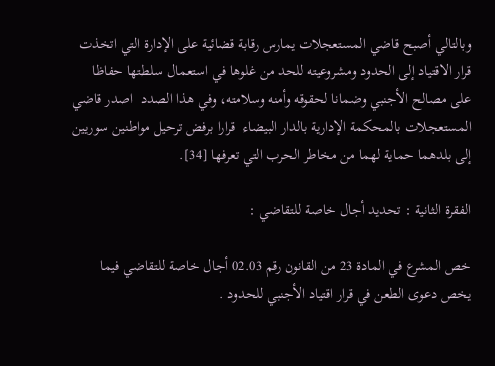وبالتالي أصبح قاضي المستعجلات يمارس رقابة قضائية على الإدارة التي اتخذت قرار الاقتياد إلى الحدود ومشروعيته للحد من غلوها في استعمال سلطتها حفاظا على مصالح الأجنبي وضمانا لحقوقه وأمنه وسلامته، وفي هذا الصدد  اصدر قاضي المستعجلات بالمحكمة الإدارية بالدار البيضاء  قرارا برفض ترحيل مواطنين سوريين إلى بلدهما حماية لهما من مخاطر الحرب التي تعرفها [34].

الفقرة الثانية : تحديد أجال خاصة للتقاضي :

خص المشرع في المادة 23 من القانون رقم 02.03 أجال خاصة للتقاضي فيما يخص دعوى الطعن في قرار اقتياد الأجنبي للحدود .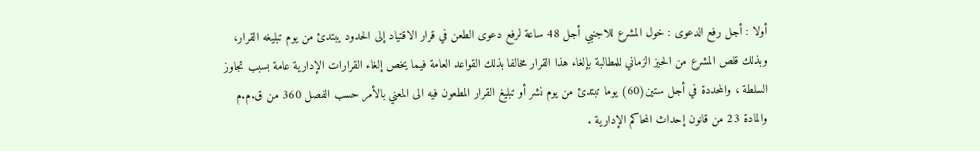أولا : أجل رفع الدعوى : خول المشرع للاجنبي أجل 48 ساعة لرفع دعوى الطعن في قرار الاقتياد إلى الحدود يبتدئ من يوم تبليغه القرار، وبذلك قلص المشرع من الحيز الزماني للمطالبة بإلغاء هذا القرار مخالفا بذلك القواعد العامة فيما يخص إلغاء القرارات الإدارية عامة بسبب تجاوز السلطة ، والمحددة في أجل ستين(60) يوما تبتدئ من يوم نشر أو تبليغ القرار المطعون فيه الى المعني بالأمر حسب الفصل 360 من ق.م.م والمادة 23 من قانون إحداث المحاكم الإدارية .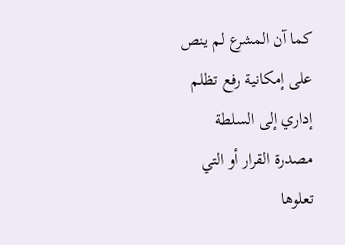كما آن المشرع لم ينص على إمكانية رفع تظلم إداري إلى السلطة مصدرة القرار أو التي تعلوها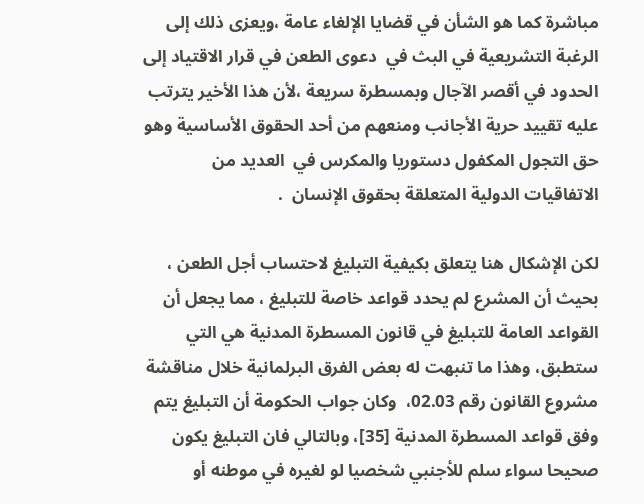مباشرة كما هو الشأن في قضايا الإلغاء عامة ،ويعزى ذلك إلى الرغبة التشريعية في البث في  دعوى الطعن في قرار الاقتياد إلى الحدود في أقصر الآجال وبمسطرة سريعة ،لأن هذا الأخير يترتب عليه تقييد حرية الأجانب ومنعهم من أحد الحقوق الأساسية وهو حق التجول المكفول دستوريا والمكرس في  العديد من الاتفاقيات الدولية المتعلقة بحقوق الإنسان  .

لكن الإشكال هنا يتعلق بكيفية التبليغ لاحتساب أجل الطعن ، بحيث أن المشرع لم يحدد قواعد خاصة للتبليغ ، مما يجعل أن القواعد العامة للتبليغ في قانون المسطرة المدنية هي التي ستطبق، وهذا ما تنبهت له بعض الفرق البرلمانية خلال مناقشة مشروع القانون رقم 02.03،  وكان جواب الحكومة أن التبليغ يتم وفق قواعد المسطرة المدنية [35]، وبالتالي فان التبليغ يكون صحيحا سواء سلم للأجنبي شخصيا لو لغيره في موطنه أو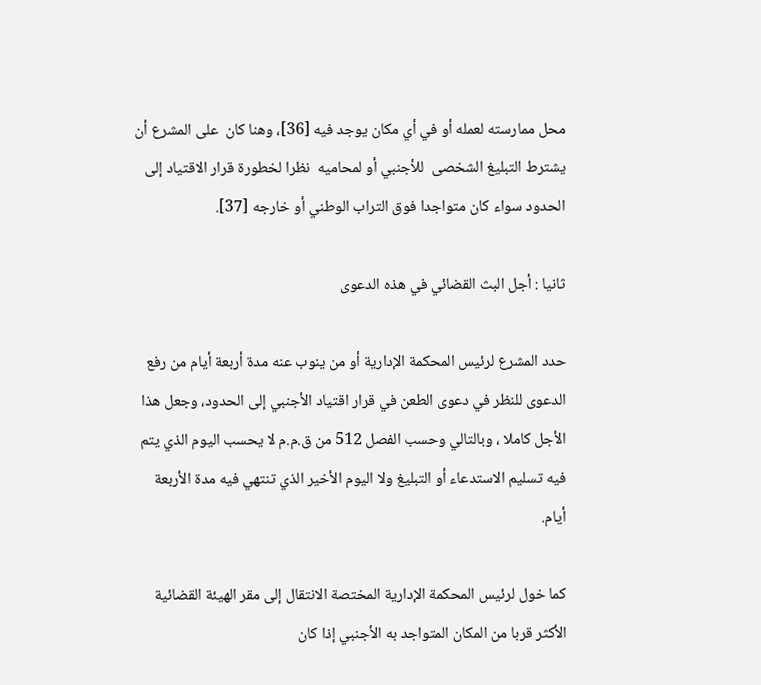محل ممارسته لعمله أو في أي مكان يوجد فيه [36]، وهنا كان  على المشرع أن يشترط التبليغ الشخصى  للأجنبي أو لمحاميه  نظرا لخطورة قرار الاقتياد إلى الحدود سواء كان متواجدا فوق التراب الوطني أو خارجه [37].

ثانيا : أجل البث القضائي في هذه الدعوى

حدد المشرع لرئيس المحكمة الإدارية أو من ينوب عنه مدة أربعة أيام من رفع الدعوى للنظر في دعوى الطعن في قرار اقتياد الأجنبي إلى الحدود، وجعل هذا الأجل كاملا ، وبالتالي وحسب الفصل 512 من ق.م.م لا يحسب اليوم الذي يتم فيه تسليم الاستدعاء أو التبليغ ولا اليوم الأخير الذي تنتهي فيه مدة الأربعة أيام.

كما خول لرئيس المحكمة الإدارية المختصة الانتقال إلى مقر الهيئة القضائية الأكثر قربا من المكان المتواجد به الأجنبي إذا كان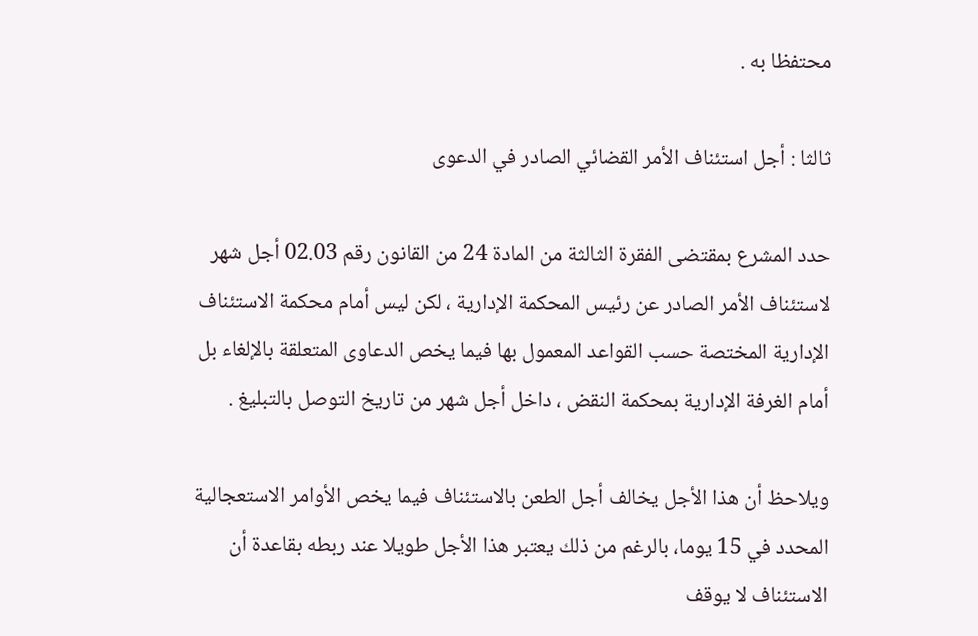محتفظا به .

ثالثا : أجل استئناف الأمر القضائي الصادر في الدعوى

حدد المشرع بمقتضى الفقرة الثالثة من المادة 24 من القانون رقم 02.03 أجل شهر لاستئناف الأمر الصادر عن رئيس المحكمة الإدارية ، لكن ليس أمام محكمة الاستئناف الإدارية المختصة حسب القواعد المعمول بها فيما يخص الدعاوى المتعلقة بالإلغاء بل أمام الغرفة الإدارية بمحكمة النقض ، داخل أجل شهر من تاريخ التوصل بالتبليغ .

ويلاحظ أن هذا الأجل يخالف أجل الطعن بالاستئناف فيما يخص الأوامر الاستعجالية المحدد في 15 يوما، بالرغم من ذلك يعتبر هذا الأجل طويلا عند ربطه بقاعدة أن الاستئناف لا يوقف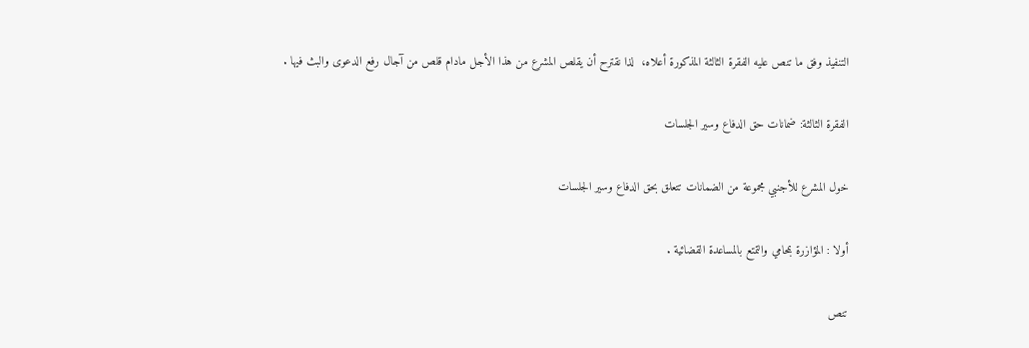التنفيذ وفق ما تنص عليه الفقرة الثالثة المذكورة أعلاه،  لذا نقترح أن يقلص المشرع من هذا الأجل مادام قلص من آجال رفع الدعوى والبث فيها .

الفقرة الثالثة: ضمانات حق الدفاع وسير الجلسات

خول المشرع للأجنبي مجموعة من الضمانات تتعلق بحق الدفاع وسير الجلسات

أولا : المؤازرة بمحامي والتمتع بالمساعدة القضائية .

تنص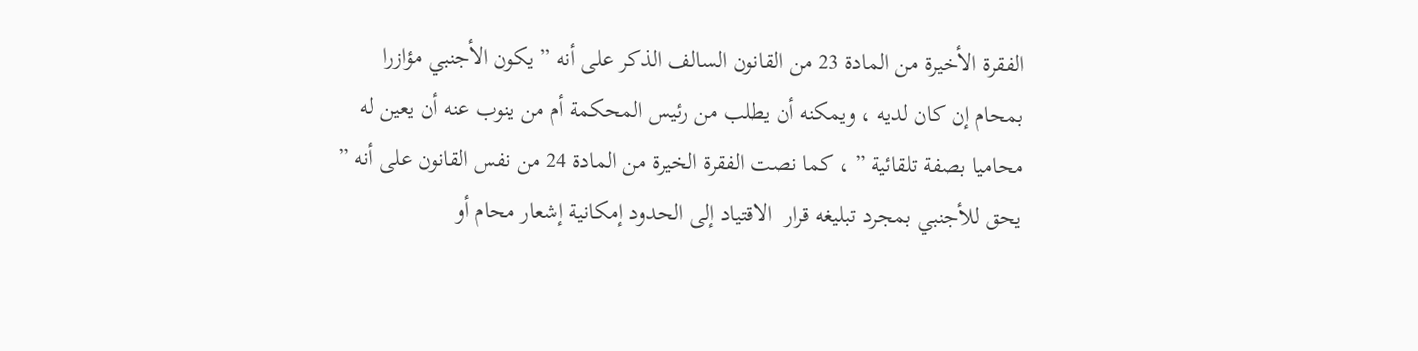الفقرة الأخيرة من المادة 23 من القانون السالف الذكر على أنه ” يكون الأجنبي مؤازرا بمحام إن كان لديه ، ويمكنه أن يطلب من رئيس المحكمة أم من ينوب عنه أن يعين له محاميا بصفة تلقائية ” ، كما نصت الفقرة الخيرة من المادة 24 من نفس القانون على أنه ” يحق للأجنبي بمجرد تبليغه قرار  الاقتياد إلى الحدود إمكانية إشعار محام أو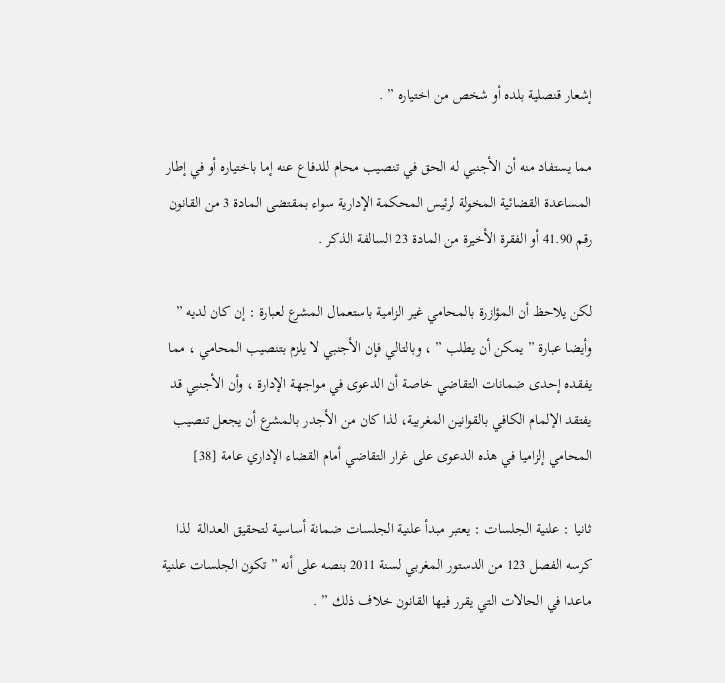إشعار قنصلية بلده أو شخص من اختياره ” .

مما يستفاد منه أن الأجنبي له الحق في تنصيب محام للدفاع عنه إما باختياره أو في إطار المساعدة القضائية المخولة لرئيس المحكمة الإدارية سواء بمقتضى المادة 3 من القانون رقم 41.90 أو الفقرة الأخيرة من المادة 23 السالفة الذكر .

لكن يلاحظ أن المؤازرة بالمحامي غير الزامية باستعمال المشرع لعبارة : إن كان لديه ” وأيضا عبارة ” يمكن أن يطلب ” ، وبالتالي فإن الأجنبي لا يلزم بتنصيب المحامي ، مما يفقده إحدى ضمانات التقاضي خاصة أن الدعوى في مواجهة الإدارة ، وأن الأجنبي قد يفتقد الإلمام الكافي بالقوانين المغربية، لذا كان من الأجدر بالمشرع أن يجعل تنصيب المحامي إلزاميا في هذه الدعوى على غرار التقاضي أمام القضاء الإداري عامة [38]

ثانيا : علنية الجلسات : يعتبر مبدأ علنية الجلسات ضمانة أساسية لتحقيق العدالة  لذا كرسه الفصل 123 من الدستور المغربي لسنة 2011 بنصه على أنه ” تكون الجلسات علنية ماعدا في الحالات التي يقرر فيها القانون خلاف ذلك ” .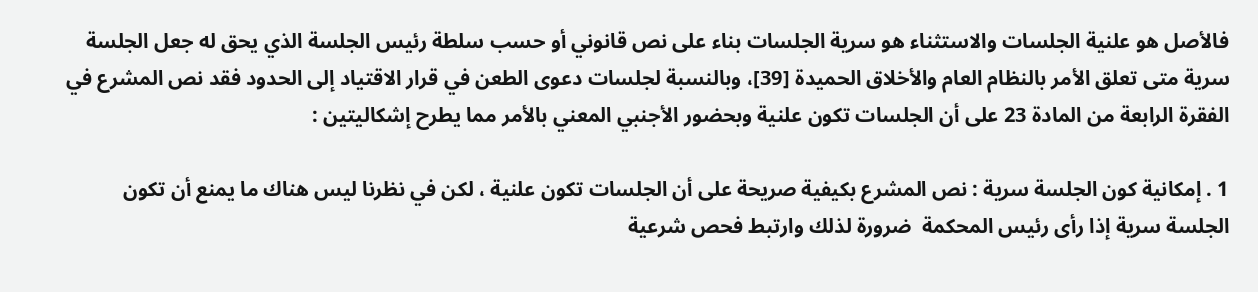فالأصل هو علنية الجلسات والاستثناء هو سرية الجلسات بناء على نص قانوني أو حسب سلطة رئيس الجلسة الذي يحق له جعل الجلسة سرية متى تعلق الأمر بالنظام العام والأخلاق الحميدة [39]، وبالنسبة لجلسات دعوى الطعن في قرار الاقتياد إلى الحدود فقد نص المشرع في الفقرة الرابعة من المادة 23 على أن الجلسات تكون علنية وبحضور الأجنبي المعني بالأمر مما يطرح إشكاليتين :

1 . إمكانية كون الجلسة سرية : نص المشرع بكيفية صريحة على أن الجلسات تكون علنية ، لكن في نظرنا ليس هناك ما يمنع أن تكون الجلسة سرية إذا رأى رئيس المحكمة  ضرورة لذلك وارتبط فحص شرعية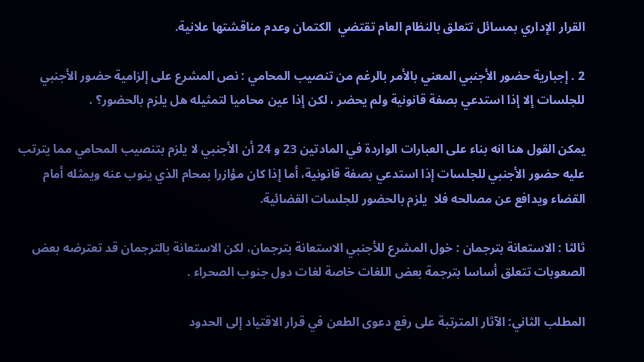القرار الإداري بمسائل تتعلق بالنظام العام تقتضي  الكتمان وعدم مناقشتها علانية.

2 . إجبارية حضور الأجنبي المعني بالأمر بالرغم من تنصيب المحامي : نص المشرع على إلزامية حضور الأجنبي للجلسات إلا إذا استدعي بصفة قانونية ولم يحضر ، لكن إذا عين محاميا لتمثيله هل يلزم بالحضور؟ .

يمكن القول هنا انه بناء على العبارات الواردة في المادتين 23 و 24 أن الأجنبي لا يلزم بتنصيب المحامي مما يترتب عليه حضور الأجنبي للجلسات إذا استدعي بصفة قانونية، أما إذا كان مؤازرا بمحام الذي ينوب عنه ويمثله أمام القضاء ويدافع عن مصالحه فلا  يلزم بالحضور للجلسات القضائية.

ثالثا : الاستعانة بترجمان : خول المشرع للأجنبي الاستعانة بترجمان، لكن الاستعانة بالترجمان قد تعترضه بعض الصعوبات تتعلق أساسا بترجمة بعض اللغات خاصة لغات دول جنوب الصحراء .

المطلب الثاني: الآثار المترتبة على رفع دعوى الطعن في قرار الاقتياد إلى الحدود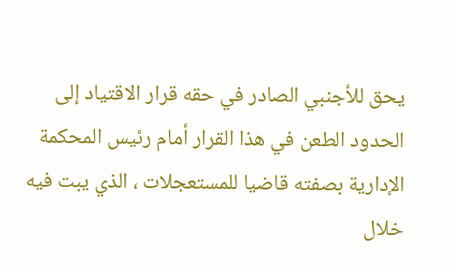يحق للأجنبي الصادر في حقه قرار الاقتياد إلى الحدود الطعن في هذا القرار أمام رئيس المحكمة الإدارية بصفته قاضيا للمستعجلات ، الذي يبت فيه خلال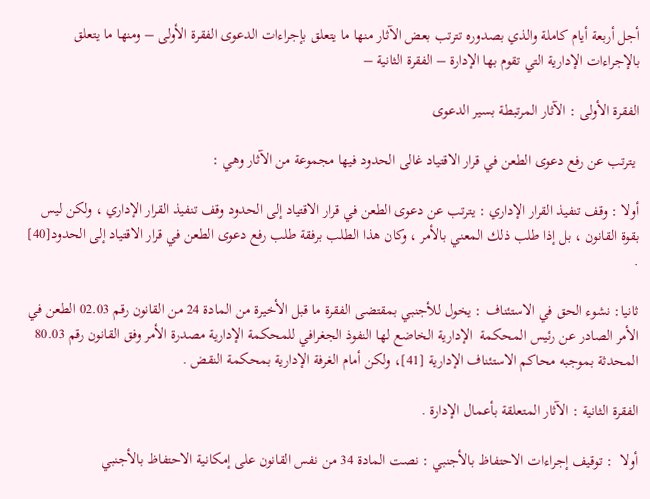أجل أربعة أيام كاملة والذي بصدوره تترتب بعض الآثار منها ما يتعلق بإجراءات الدعوى الفقرة الأولى – ومنها ما يتعلق بالإجراءات الإدارية التي تقوم بها الإدارة – الفقرة الثانية –

الفقرة الأولى : الآثار المرتبطة بسير الدعوى

 يترتب عن رفع دعوى الطعن في قرار الاقتياد غالى الحدود فيها مجموعة من الآثار وهي :

أولا : وقف تنفيذ القرار الإداري : يترتب عن دعوى الطعن في قرار الاقتياد إلى الحدود وقف تنفيذ القرار الإداري ، ولكن ليس بقوة القانون ، بل إذا طلب ذلك المعني بالأمر ، وكان هذا الطلب برفقة طلب رفع دعوى الطعن في قرار الاقتياد إلى الحدود[40] .

ثانيا: نشوء الحق في الاستئناف : يخول للأجنبي بمقتضى الفقرة ما قبل الأخيرة من المادة 24 من القانون رقم 02.03 الطعن في الأمر الصادر عن رئيس المحكمة  الإدارية الخاضع لها النفوذ الجغرافي للمحكمة الإدارية مصدرة الأمر وفق القانون رقم 80.03 المحدثة بموجبه محاكم الاستئناف الإدارية [41]، ولكن أمام الغرفة الإدارية بمحكمة النقض .

الفقرة الثانية : الآثار المتعلقة بأعمال الإدارة .

أولا  : توقيف إجراءات الاحتفاظ بالأجنبي : نصت المادة 34 من نفس القانون على إمكانية الاحتفاظ بالأجنبي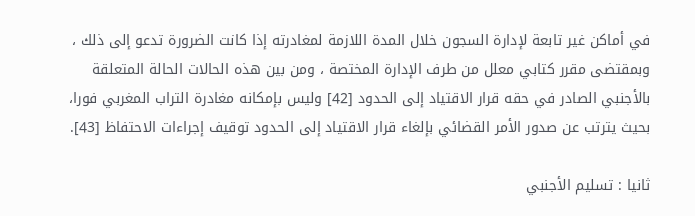في أماكن غير تابعة لإدارة السجون خلال المدة اللازمة لمغادرته إذا كانت الضرورة تدعو إلى ذلك ، وبمقتضى مقرر كتابي معلل من طرف الإدارة المختصة ، ومن بين هذه الحالات الحالة المتعلقة بالأجنبي الصادر في حقه قرار الاقتياد إلى الحدود [42] وليس بإمكانه مغادرة التراب المغربي فورا، بحيث يترتب عن صدور الأمر القضائي بإلغاء قرار الاقتياد إلى الحدود توقيف إجراءات الاحتفاظ [43].

ثانيا : تسليم الأجنبي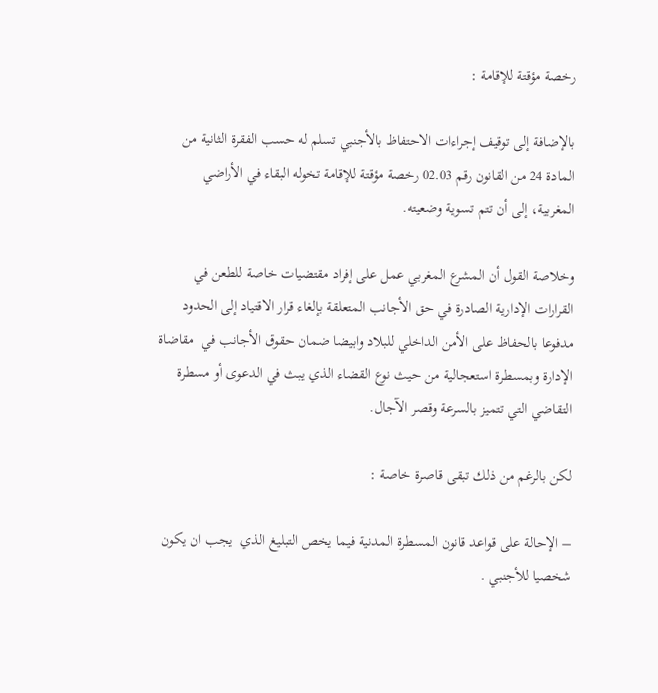رخصة مؤقتة للإقامة :

بالإضافة إلى توقيف إجراءات الاحتفاظ بالأجنبي تسلم له حسب الفقرة الثانية من المادة 24 من القانون رقم 02.03 رخصة مؤقتة للإقامة تخوله البقاء في الأراضي المغربية، إلى أن تتم تسوية وضعيته.

وخلاصة القول أن المشرع المغربي عمل على إفراد مقتضيات خاصة للطعن في القرارات الإدارية الصادرة في حق الأجانب المتعلقة بإلغاء قرار الاقتياد إلى الحدود مدفوعا بالحفاظ على الأمن الداخلي للبلاد وابيضا ضمان حقوق الأجانب في  مقاضاة الإدارة وبمسطرة استعجالية من حيث نوع القضاء الذي يبث في الدعوى أو مسطرة التقاضي التي تتميز بالسرعة وقصر الآجال.

لكن بالرغم من ذلك تبقى قاصرة خاصة :

– الإحالة على قواعد قانون المسطرة المدنية فيما يخص التبليغ الذي  يجب ان يكون شخصيا للأجنبي .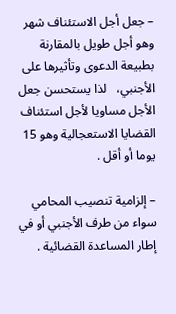– جعل أجل الاستئناف شهر وهو أجل طويل بالمقارنة بطبيعة الدعوى وتأثيرها على الأجنبي،   لذا يستحسن جعل الأجل مساويا لأجل استئناف القضايا الاستعجالية وهو 15 يوما أو أقل .

– إلزامية تنصيب المحامي سواء من طرف الأجنبي أو في إطار المساعدة القضائية .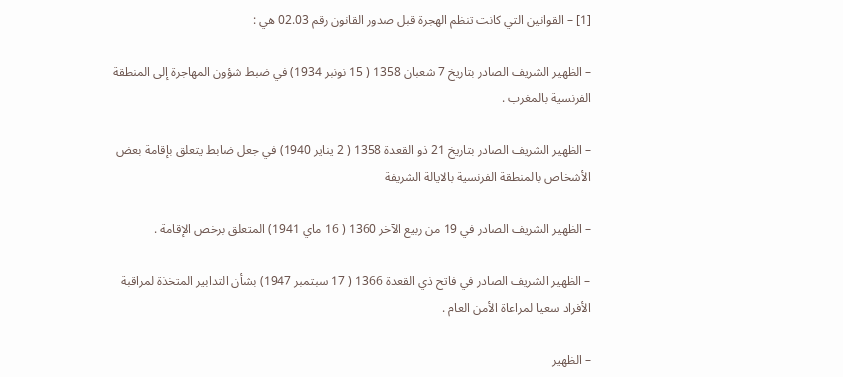[1] – القوانين التي كانت تنظم الهجرة قبل صدور القانون رقم 02.03 هي :

– الظهير الشريف الصادر بتاريخ 7 شعبان 1358 ( 15 نونبر 1934) في ضبط شؤون المهاجرة إلى المنطقة الفرنسية بالمغرب .

– الظهير الشريف الصادر بتاريخ 21 ذو القعدة 1358 ( 2 يناير 1940) في جعل ضابط يتعلق بإقامة بعض الأشخاص بالمنطقة الفرنسية بالايالة الشريفة

– الظهير الشريف الصادر في 19 من ربيع الآخر 1360 ( 16 ماي 1941) المتعلق برخص الإقامة .

– الظهير الشريف الصادر في فاتح ذي القعدة 1366 ( 17 سبتمبر 1947) بشأن التدابير المتخذة لمراقبة الأفراد سعيا لمراعاة الأمن العام .

– الظهير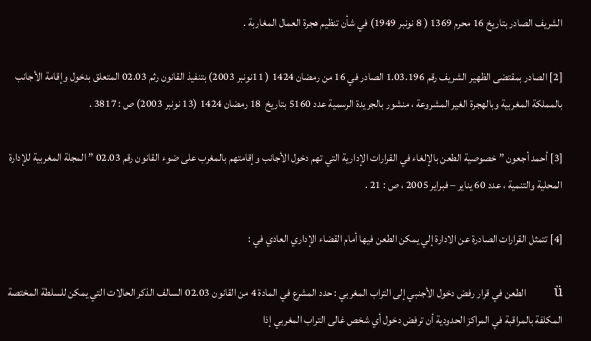الشريف الصادر بتاريخ 16 محرم 1369 ( 8 نونبر 1949) في شأن تنظيم هجرة العمال المغاربة .

[2] الصادر بمقتضى الظهير الشريف رقم 1.03.196 الصادر في 16 من رمضان 1424 ( 11نونبر 2003) بتنفيذ القانون رثم 02.03 المتعلق بدخول وإقامة الأجانب بالمملكة المغربية وبالهجرة الغير المشروعة ، منشور بالجريدة الرسمية عدد 5160 بتاريخ  18 رمضان 1424 (13 نونبر 2003) ص : 3817 .

[3] أحمد أجعون ” خصوصية الطعن بالإلغاء في القرارات الإدارية التي تهم دخول الأجانب وإقامتهم بالمغرب على ضوء القانون رقم 02.03 ” المجلة المغربية للإدارة المحلية والتنمية ، عدد 60 يناير – فبراير 2005 ، ص : 21 .

[4] تتمثل القرارات الصادرة عن الادارة إلي يمكن الطعن فيها أمام القضاء الإداري العادي في :

ü       الطعن في قرار رفض دخول الأجنبي إلى التراب المغربي : حدد المشرع في المادة 4 من القانون 02.03 السالف الذكر الحالات التي يمكن للسلطة المختصة  المكلفة بالمراقبة في المراكز الحدودية أن ترفض دخول أي شخص غالى التراب المغربي إذا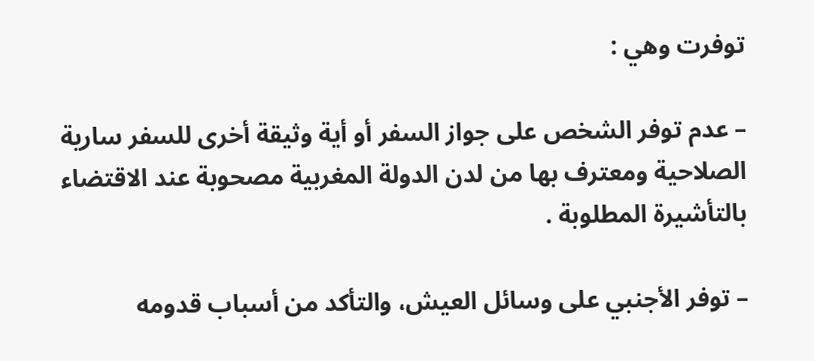توفرت وهي :

– عدم توفر الشخص على جواز السفر أو أية وثيقة أخرى للسفر سارية الصلاحية ومعترف بها من لدن الدولة المغربية مصحوبة عند الاقتضاء بالتأشيرة المطلوبة .

– توفر الأجنبي على وسائل العيش، والتأكد من أسباب قدومه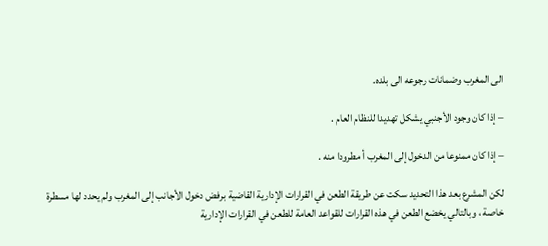الى المغرب وضمانات رجوعه الى بلده.

– إذا كان وجود الأجنبي يشكل تهديدا للنظام العام .

– إذا كان ممنوعا من الدخول إلى المغرب أ مطرودا منه .

لكن المشرع بعد هذا التحديد سكت عن طريقة الطعن في القرارات الإدارية القاضية برفض دخول الأجانب إلى المغرب ولم يحدد لها مسطرة خاصة ، وبالتالي يخضع الطعن في هذه القرارات للقواعد العامة للطعن في القرارات الإدارية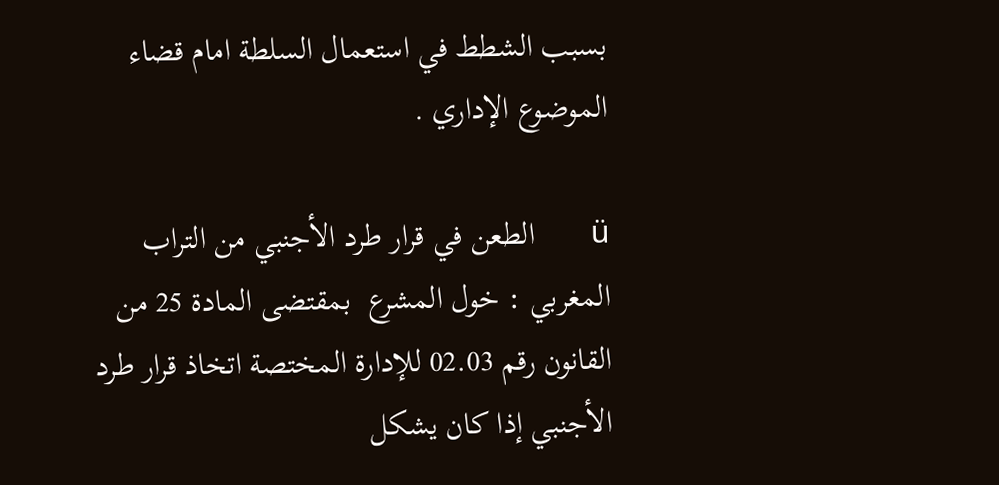بسبب الشطط في استعمال السلطة امام قضاء الموضوع الإداري .

ü       الطعن في قرار طرد الأجنبي من التراب المغربي : خول المشرع  بمقتضى المادة 25 من القانون رقم 02.03 للإدارة المختصة اتخاذ قرار طرد الأجنبي إذا كان يشكل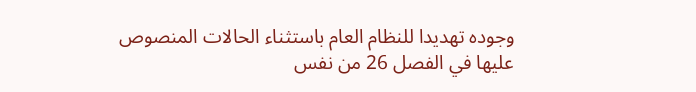وجوده تهديدا للنظام العام باستثناء الحالات المنصوص عليها في الفصل 26 من نفس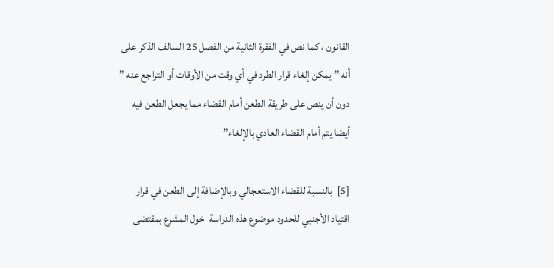القانون ، كما نص في الفقرة الثانية من الفصل 25 السالف الذكر على أنه ” يمكن إلغاء قرار الطرد في أي وقت من الأوقات أو التراجع عنه ” دون أن ينص على طريقة الطعن أمام القضاء مما يجعل الطعن فيه أيضا يتم أمام القضاء العادي بالإلغاء”

[5]  بالنسبة للقضاء الاستعجالي وبالإضافة إلى الطعن في قرار اقتياد الأجنبي للحدود موضوع هذه الدراسة  خول المشرع بمقتضى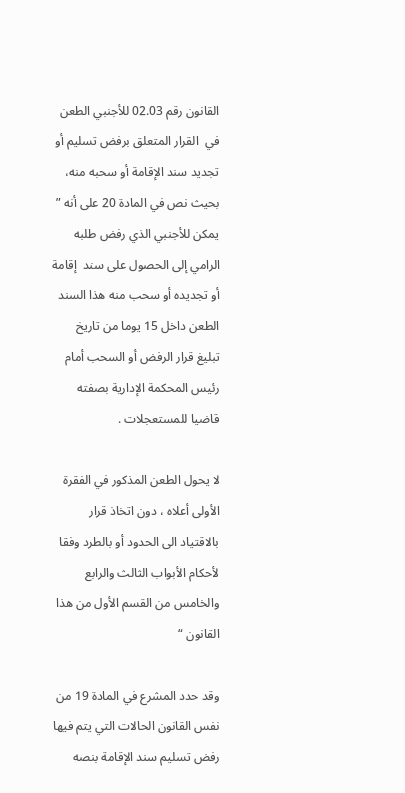القانون رقم 02.03 للأجنبي الطعن في  القرار المتعلق برفض تسليم أو تجديد سند الإقامة أو سحبه منه،  بحيث نص في المادة 20 على أنه ” يمكن للأجنبي الذي رفض طلبه الرامي إلى الحصول على سند  إقامة أو تجديده أو سحب منه هذا السند الطعن داخل 15 يوما من تاريخ تبليغ قرار الرفض أو السحب أمام رئيس المحكمة الإدارية بصفته قاضيا للمستعجلات .

لا يحول الطعن المذكور في الفقرة الأولى أعلاه ، دون اتخاذ قرار بالاقتياد الى الحدود أو بالطرد وفقا لأحكام الأبواب الثالث والرابع والخامس من القسم الأول من هذا القانون “

وقد حدد المشرع في المادة 19 من نفس القانون الحالات التي يتم فيها رفض تسليم سند الإقامة بنصه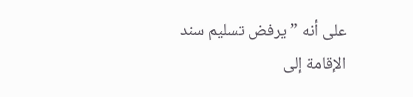على أنه ” يرفض تسليم سند الإقامة إلى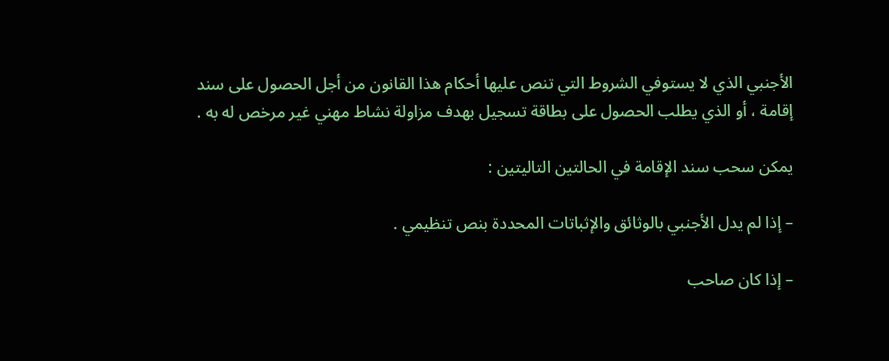الأجنبي الذي لا يستوفي الشروط التي تنص عليها أحكام هذا القانون من أجل الحصول على سند إقامة ، أو الذي يطلب الحصول على بطاقة تسجيل بهدف مزاولة نشاط مهني غير مرخص له به .

يمكن سحب سند الإقامة في الحالتين التاليتين :

– إذا لم يدل الأجنبي بالوثائق والإثباتات المحددة بنص تنظيمي .

– إذا كان صاحب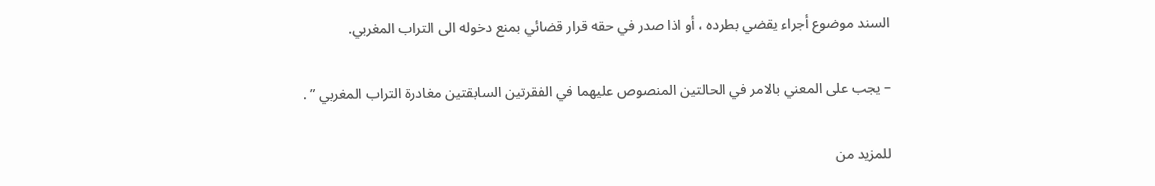السند موضوع أجراء يقضي بطرده ، أو اذا صدر في حقه قرار قضائي بمنع دخوله الى التراب المغربي.

– يجب على المعني بالامر في الحالتين المنصوص عليهما في الفقرتين السابقتين مغادرة التراب المغربي ” .

للمزيد من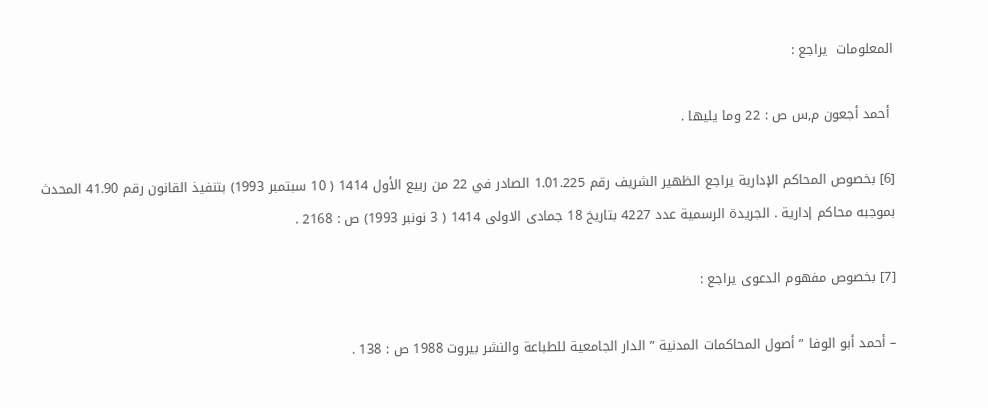المعلومات  يراجع :

 أحمد أجعون م,س ص : 22 وما يليها .

[6] بخصوص المحاكم الإدارية يراجع الظهير الشريف رقم 1.01.225 الصادر في 22 من ربيع الأول 1414 ( 10 سبتمبر 1993) بتنفيذ القانون رقم 41.90 المحدث بموجبه محاكم إدارية . الجريدة الرسمية عدد 4227 بتاريخ 18 جمادى الاولى 1414 ( 3 نونبر 1993) ص : 2168 .

[7] بخصوص مفهوم الدعوى يراجع :

– أحمد أبو الوفا ” أصول المحاكمات المدنية ” الدار الجامعية للطباعة والنشر بيروت 1988 ص : 138 .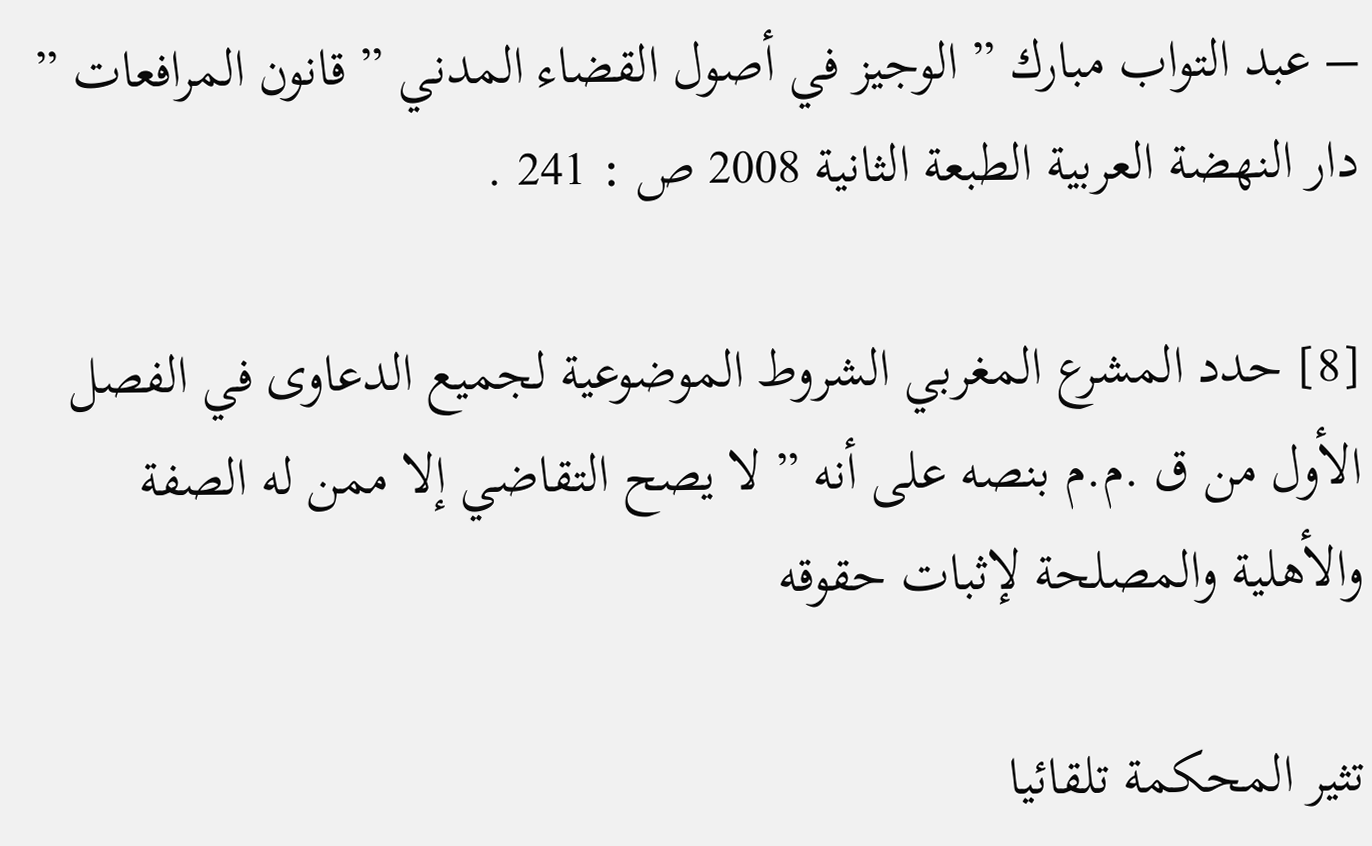– عبد التواب مبارك ” الوجيز في أصول القضاء المدني ” قانون المرافعات ” دار النهضة العربية الطبعة الثانية 2008 ص : 241 .

[8] حدد المشرع المغربي الشروط الموضوعية لجميع الدعاوى في الفصل الأول من ق .م.م بنصه على أنه ” لا يصح التقاضي إلا ممن له الصفة والأهلية والمصلحة لإثبات حقوقه

تثير المحكمة تلقائيا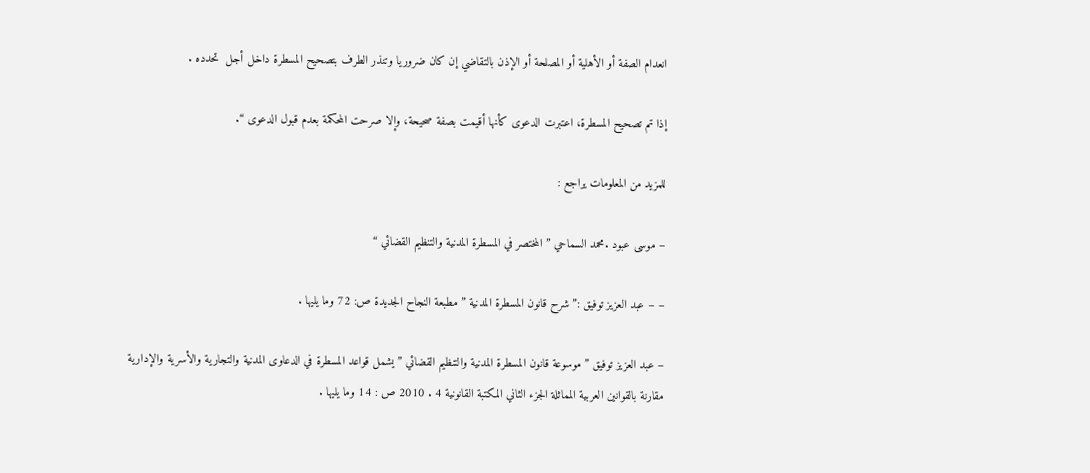انعدام الصفة أو الأهلية أو المصلحة أو الإذن بالتقاضي إن كان ضروريا وتنذر الطرف بتصحيح المسطرة داخل أجل  تحدده .

إذا تم تصحيح المسطرة، اعتبرت الدعوى كأنها أقيمت بصفة صحيحة، وإلا صرحت المحكمة بعدم قبول الدعوى “.

للمزيد من المعلومات يراجع :

– موسى عبود .محمد السماحي ” المختصر في المسطرة المدنية والتنظيم القضائي “

– – عبد العزيز توفيق :” شرح قانون المسطرة المدنية ” مطبعة النجاح الجديدة ص: 72 وما يليها .

– عبد العزيز توفيق ” موسوعة قانون المسطرة المدنية والتنظيم القضائي ” يشمل قواعد المسطرة في الدعاوى المدنية والتجارية والأسرية والإدارية مقارنة بالقوانين العربية المماثلة الجزء الثاني المكتبة القانونية 4 . 2010 ص : 14 وما يليها .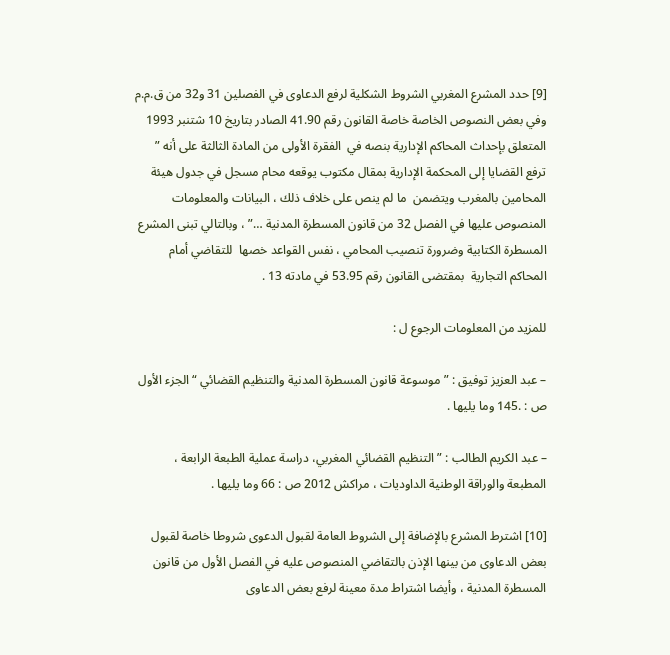[9] حدد المشرع المغربي الشروط الشكلية لرفع الدعاوى في الفصلين 31 و32 من ق.م.م وفي بعض النصوص الخاصة خاصة القانون رقم 41.90 الصادر بتاريخ 10 شتنبر 1993 المتعلق بإحداث المحاكم الإدارية بنصه في  الفقرة الأولى من المادة الثالثة على أنه ”   ترفع القضايا إلى المحكمة الإدارية بمقال مكتوب يوقعه محام مسجل في جدول هيئة المحامين بالمغرب ويتضمن  ما لم ينص على خلاف ذلك ، البيانات والمعلومات المنصوص عليها في الفصل 32 من قانون المسطرة المدنية …” ، وبالتالي تبنى المشرع المسطرة الكتابية وضرورة تنصيب المحامي ، نفس القواعد خصها  للتقاضي أمام المحاكم التجارية  بمقتضى القانون رقم 53.95 في مادته 13 .

للمزيد من المعلومات الرجوع ل :

– عبد العزيز توفيق : ” موسوعة قانون المسطرة المدنية والتنظيم القضائي “الجزء الأول  ص : .145 وما يليها .

– عبد الكريم الطالب : ” التنظيم القضائي المغربي، دراسة عملية الطبعة الرابعة ، المطبعة والوراقة الوطنية الداوديات ، مراكش 2012 ص : 66 وما يليها .

[10] اشترط المشرع بالإضافة إلى الشروط العامة لقبول الدعوى شروطا خاصة لقبول  بعض الدعاوى من بينها الإذن بالتقاضي المنصوص عليه في الفصل الأول من قانون المسطرة المدنية ، وأيضا اشتراط مدة معينة لرفع بعض الدعاوى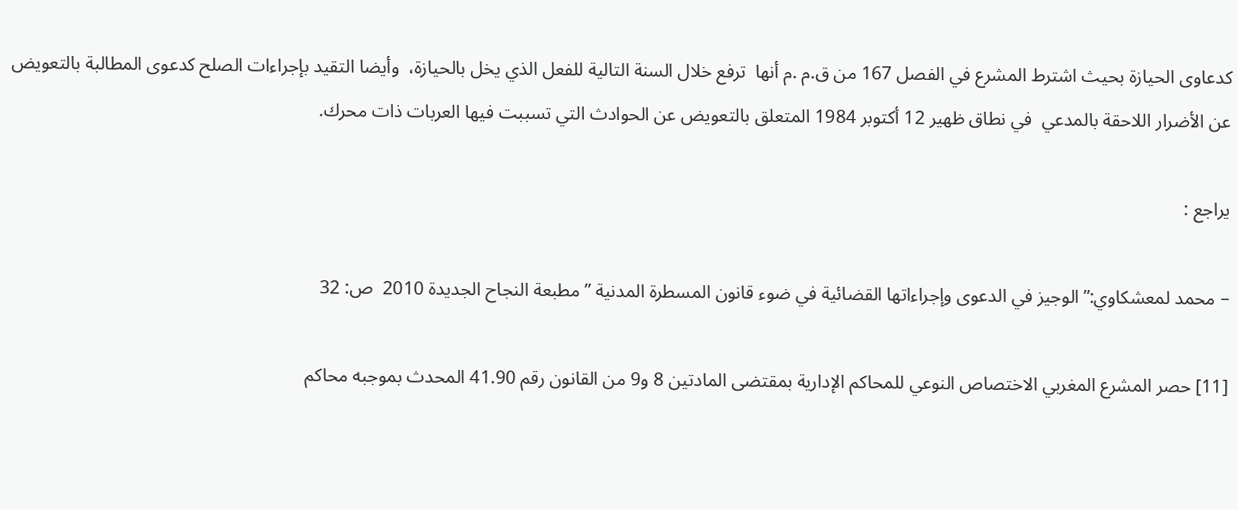كدعاوى الحيازة بحيث اشترط المشرع في الفصل 167 من ق.م .م أنها  ترفع خلال السنة التالية للفعل الذي يخل بالحيازة،  وأيضا التقيد بإجراءات الصلح كدعوى المطالبة بالتعويض عن الأضرار اللاحقة بالمدعي  في نطاق ظهير 12 أكتوبر 1984 المتعلق بالتعويض عن الحوادث التي تسببت فيها العربات ذات محرك.

يراجع :

– محمد لمعشكاوي:”الوجيز في الدعوى وإجراءاتها القضائية في ضوء قانون المسطرة المدنية ” مطبعة النجاح الجديدة 2010  ص: 32

[11] حصر المشرع المغربي الاختصاص النوعي للمحاكم الإدارية بمقتضى المادتين 8 و9 من القانون رقم 41.90 المحدث بموجبه محاكم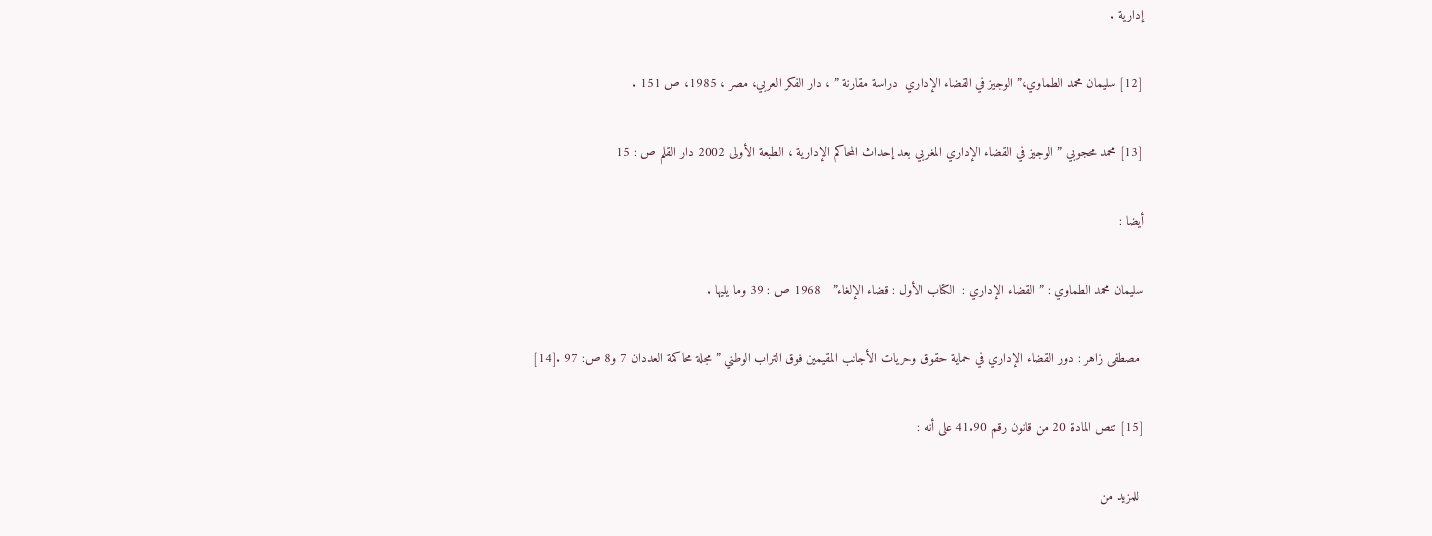إدارية .

[12] سليمان محمد الطماوي،” الوجيز في القضاء الإداري  دراسة مقارنة ” ، دار الفكر العربي، مصر ، 1985، ص 151 .

[13] محمد محجوبي ” الوجيز في القضاء الإداري المغربي بعد إحداث المحاكم الإدارية ، الطبعة الأولى 2002 دار القلم ص : 15

أيضا :

سليمان محمد الطماوي : ” القضاء الإداري :  الكتاب الأول : قضاء الإلغاء”   1968 ص : 39 وما يليها .

 مصطفى زاهر : دور القضاء الإداري في حماية حقوق وحريات الأجانب المقيمين فوق التراب الوطني ” مجلة محاكمة العددان 7 و8 ص: 97 .[14]

[15] تنص المادة 20 من قانون رقم 41.90 على أنه :

 للمزيد من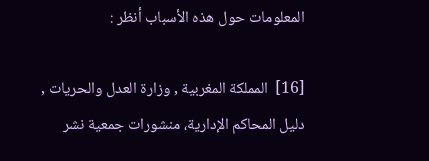المعلومات حول هذه الأسباب أنظر :

[16]  المملكة المغربية , وزارة العدل والحريات , دليل المحاكم الإدارية، منشورات جمعية نشر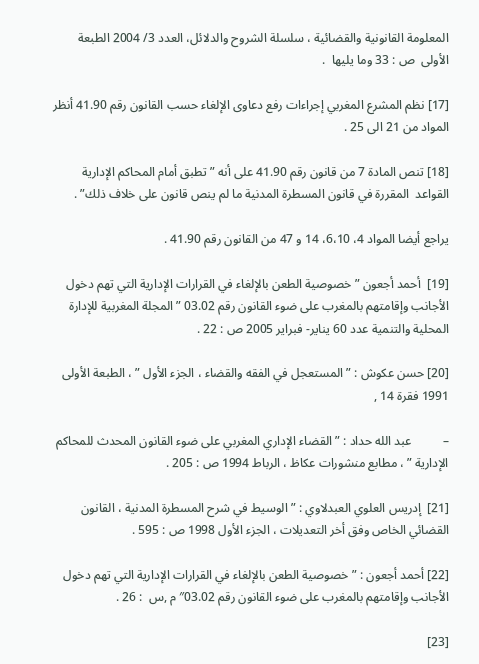المعلومة القانونية والقضائية ، سلسلة الشروح والدلائل، العدد 3/ 2004 الطبعة الأولى  ص : 33 وما يليها  .

[17] نظم المشرع المغربي إجراءات رفع دعاوى الإلغاء حسب القانون رقم 41.90 أنظر المواد من 21 الى 25 .

[18] تنص المادة 7 من قانون رقم 41.90 على أنه ” تطبق أمام المحاكم الإدارية القواعد  المقررة في قانون المسطرة المدنية ما لم ينص قانون على خلاف ذلك” .

يراجع أيضا المواد 4، 6،10، 14 و 47 من القانون رقم 41.90 .

[19]  أحمد أجعون ” خصوصية الطعن بالإلغاء في القرارات الإدارية التي تهم دخول الأجانب وإقامتهم بالمغرب على ضوء القانون رقم 03.02 ” المجلة المغربية للإدارة المحلية والتنمية عدد 60 يناير- فبراير 2005 ص : 22 .

[20] حسن عكوش : ” المستعجل في الفقه والقضاء ، الجزء الأول ” ، الطبعة الأولى 1991 فقرة 14 ,

–          عبد الله حداد : ” القضاء الإداري المغربي على ضوء القانون المحدث للمحاكم الإدارية ” ، مطابع منشورات عكاظ ، الرباط 1994 ص : 205 .

[21]  إدريس العلوي العبدلاوي : ” الوسيط في شرح المسطرة المدنية ، القانون القضائي الخاص وفق أخر التعديلات ، الجزء الأول 1998 ص : 595 .

[22] أحمد أجعون : ” خصوصية الطعن بالإلغاء في القرارات الإدارية التي تهم دخول الأجانب وإقامتهم بالمغرب على ضوء القانون رقم 03.02″ م ,س  : 26 .

[23]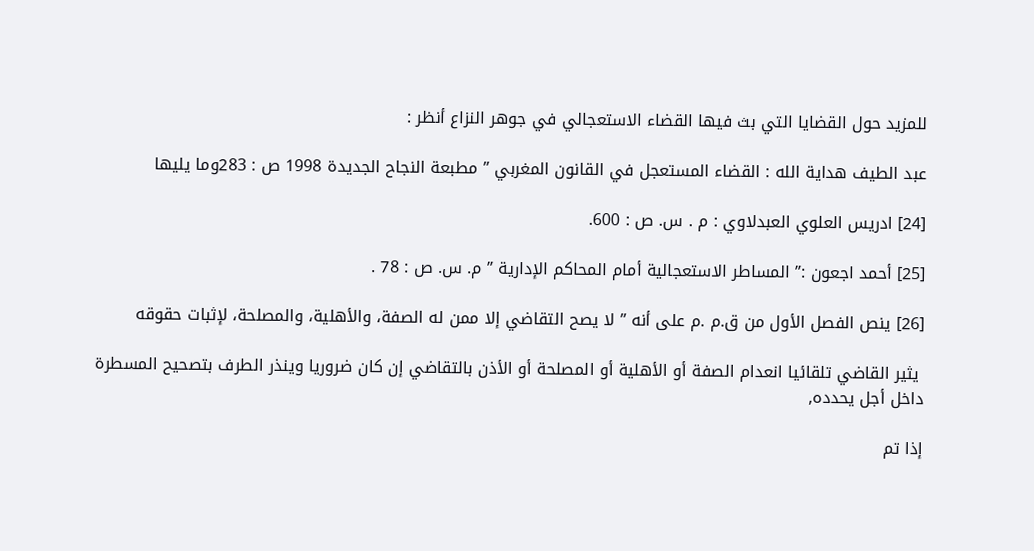للمزيد حول القضايا التي بث فيها القضاء الاستعجالي في جوهر النزاع أنظر :

عبد الطيف هداية الله : القضاء المستعجل في القانون المغربي ” مطبعة النجاح الجديدة 1998 ص : 283وما يليها

[24] ادريس العلوي العبدلاوي : م . س. ص : 600.

[25] أحمد اجعون :” المساطر الاستعجالية أمام المحاكم الإدارية ” م. س. ص : 78 .

[26] ينص الفصل الأول من ق.م .م على أنه ” لا يصح التقاضي إلا ممن له الصفة، والأهلية، والمصلحة، لإثبات حقوقه

 يثير القاضي تلقائيا انعدام الصفة أو الأهلية أو المصلحة أو الأذن بالتقاضي إن كان ضروريا وينذر الطرف بتصحيح المسطرة داخل أجل يحدده,

إذا تم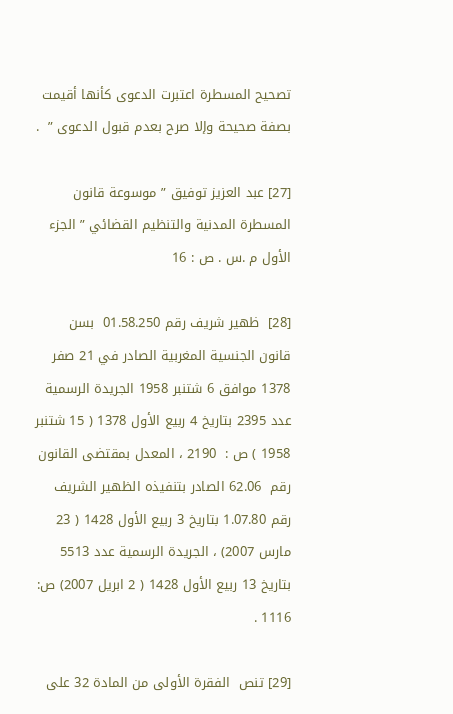تصحيح المسطرة اعتبرت الدعوى كأنها أقيمت بصفة صحيحة وإلا صرح بعدم قبول الدعوى ”  .

[27] عبد العزيز توفيق ” موسوعة قانون المسطرة المدنية والتنظيم القضائي ” الجزء الأول م .س . ص : 16

[28]  ظهير شريف رقم 01.58.250  بسن قانون الجنسية المغربية الصادر في 21 صفر 1378 موافق 6 شتنبر 1958 الجريدة الرسمية عدد 2395 بتاريخ 4 ربيع الأول 1378 ( 15 شتنبر 1958 ) ص :  2190 ، المعدل بمقتضى القانون رقم  62.06 الصادر بتنفيذه الظهير الشريف رقم 1.07.80 بتاريخ 3 ربيع الأول 1428 ( 23 مارس 2007) ، الجريدة الرسمية عدد 5513 بتاريخ 13 ربيع الأول 1428 ( 2 ابريل 2007) ص: 1116 .

[29] تنص  الفقرة الأولى من المادة 32 على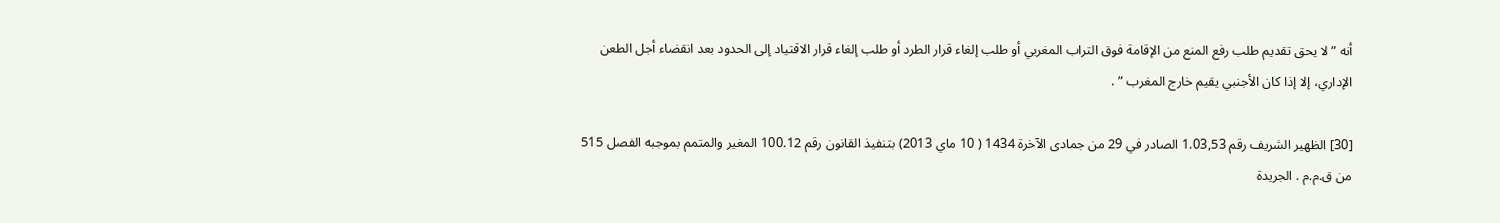أنه ” لا يحق تقديم طلب رفع المنع من الإقامة فوق التراب المغربي أو طلب إلغاء قرار الطرد أو طلب إلغاء قرار الاقتياد إلى الحدود بعد انقضاء أجل الطعن الإداري، إلا إذا كان الأجنبي يقيم خارج المغرب ” .

[30] الظهير الشريف رقم 1.03,53 الصادر في 29 من جمادى الآخرة 1434 ( 10 ماي 2013) بتنفيذ القانون رقم 100.12 المغير والمتمم بموجبه الفصل 515 من ق.م.م . الجريدة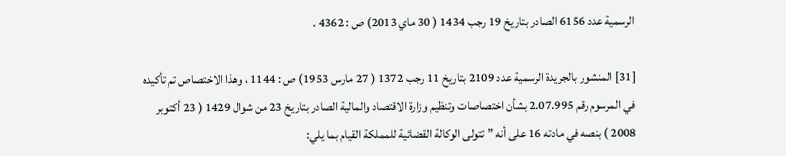الرسمية عدد 6156 الصادر بتاريخ 19 رجب 1434 ( 30 ماي 2013) ص : 4362 .

[31] المنشور بالجريدة الرسمية عدد 2109 بتاريخ 11 رجب 1372 ( 27 مارس 1953) ص : 1144 ، وهذا الاختصاص تم تأكيده في المرسوم رقم 2.07.995 بشأن اختصاصات وتنظيم وزارة الاقتصاد والمالية الصادر بتاريخ 23 من شوال 1429 ( 23 أكتوبر 2008 ) بنصه في مادته 16 على أنه ” تتولى الوكالة القضائية للمملكة القيام بما يلي: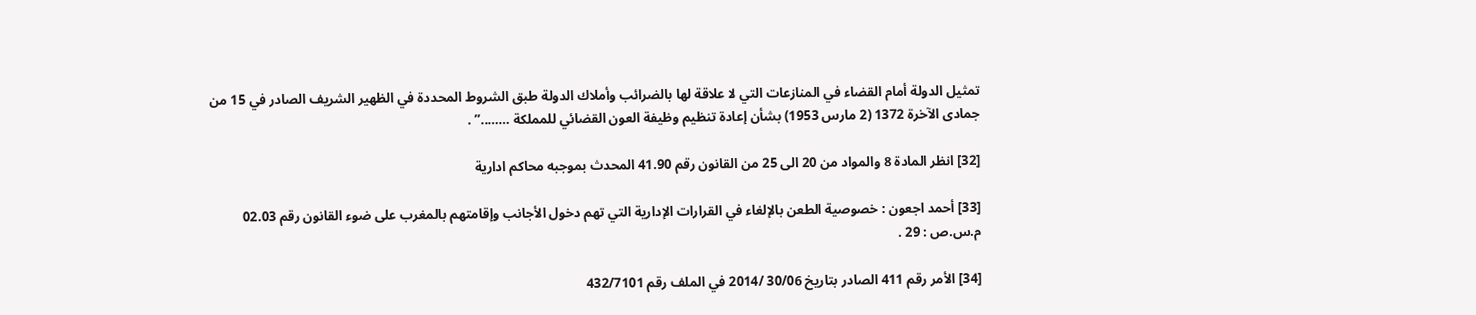تمثيل الدولة أمام القضاء في المنازعات التي لا علاقة لها بالضرائب وأملاك الدولة طبق الشروط المحددة في الظهير الشريف الصادر في 15 من جمادى الآخرة 1372 (2 مارس 1953) بشأن إعادة تنظيم وظيفة العون القضائي للمملكة ……..” .

[32] انظر المادة 8 والمواد من 20 الى 25 من القانون رقم 41.90 المحدث بموجبه محاكم ادارية

[33] أحمد اجعون : خصوصية الطعن بالإلغاء في القرارات الإدارية التي تهم دخول الأجانب وإقامتهم بالمغرب على ضوء القانون رقم 02.03 م.س.ص : 29 .

[34] الأمر رقم 411 الصادر بتاريخ 30/06 /2014 في الملف رقم 432/7101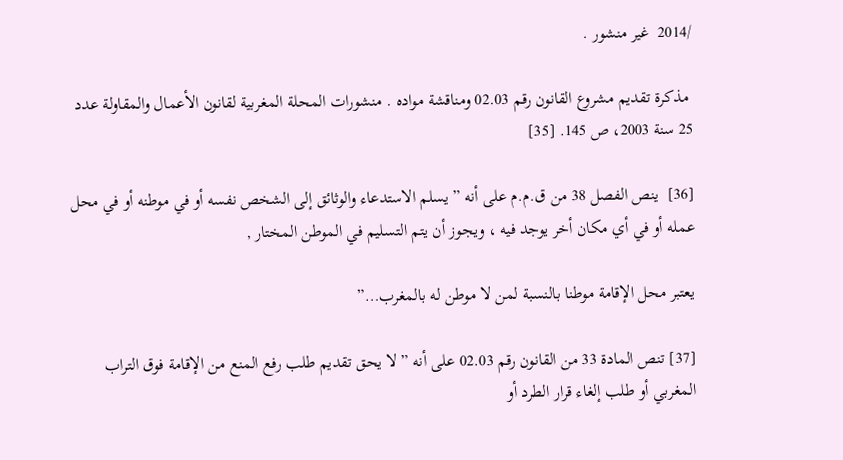/2014  غير منشور .

 مذكرة تقديم مشروع القانون رقم 02.03 ومناقشة مواده . منشورات المحلة المغربية لقانون الأعمال والمقاولة عدد 25 سنة 2003، ص 145. [35]

[36]  ينص الفصل 38 من ق.م.م على أنه ” يسلم الاستدعاء والوثائق إلى الشخص نفسه أو في موطنه أو في محل عمله أو في أي مكان أخر يوجد فيه ، ويجوز أن يتم التسليم في الموطن المختار ,

يعتبر محل الإقامة موطنا بالنسبة لمن لا موطن له بالمغرب…”

[37] تنص المادة 33 من القانون رقم 02.03 على أنه ” لا يحق تقديم طلب رفع المنع من الإقامة فوق التراب المغربي أو طلب إلغاء قرار الطرد أو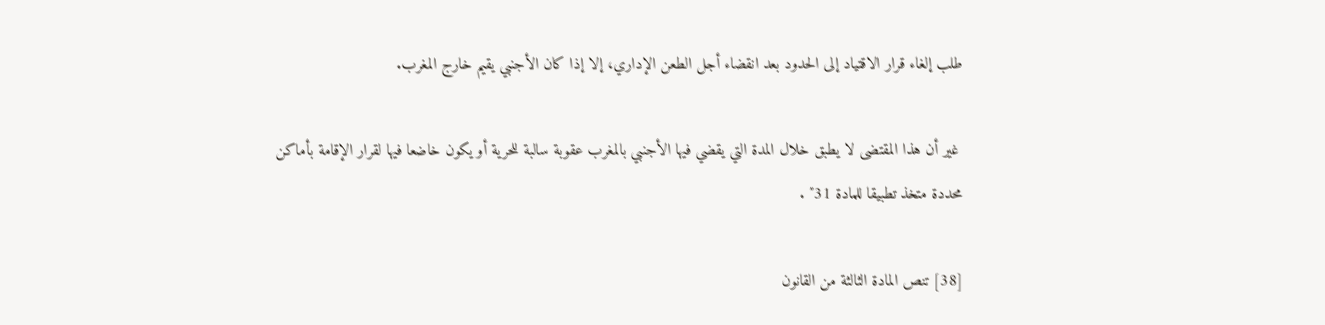طلب إلغاء قرار الاقتياد إلى الحدود بعد انقضاء أجل الطعن الإداري، إلا إذا كان الأجنبي يقيم خارج المغرب.

 غير أن هذا المقتضى لا يطبق خلال المدة التي يقضي فيها الأجنبي بالمغرب عقوبة سالبة للحرية أو يكون خاضعا فيها لقرار الإقامة بأماكن محددة متخذ تطبيقا للمادة 31″ .

[38] تنص المادة الثالثة من القانون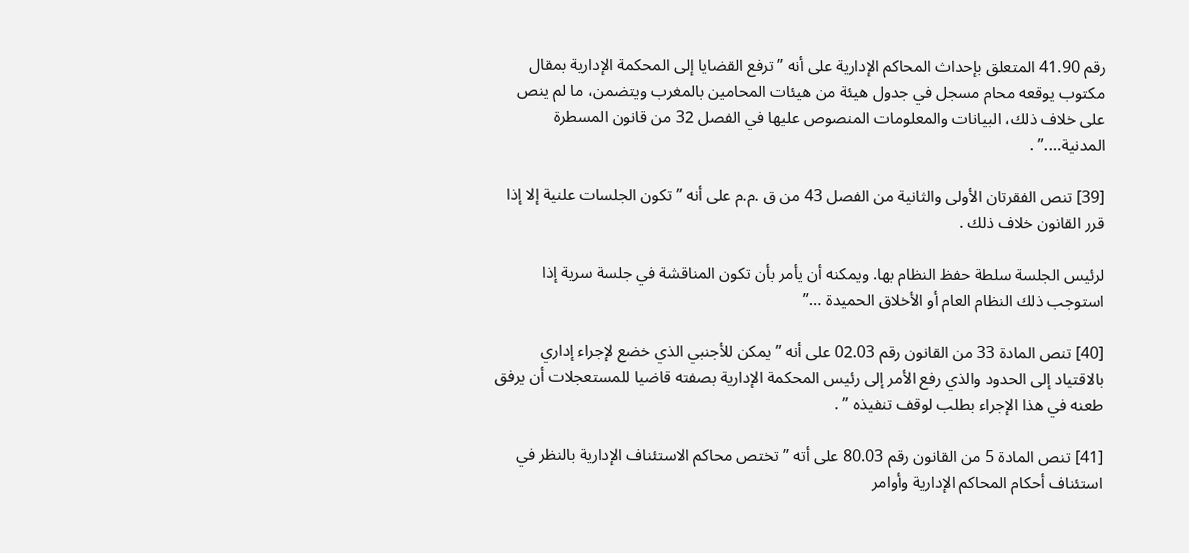رقم 41.90 المتعلق بإحداث المحاكم الإدارية على أنه ” ترفع القضايا إلى المحكمة الإدارية بمقال مكتوب يوقعه محام مسجل في جدول هيئة من هيئات المحامين بالمغرب ويتضمن، ما لم ينص على خلاف ذلك، البيانات والمعلومات المنصوص عليها في الفصل 32 من قانون المسطرة المدنية….” .

[39] تنص الفقرتان الأولى والثانية من الفصل 43 من ق .م.م على أنه ” تكون الجلسات علنية إلا إذا قرر القانون خلاف ذلك .

لرئيس الجلسة سلطة حفظ النظام بها. ويمكنه أن يأمر بأن تكون المناقشة في جلسة سرية إذا استوجب ذلك النظام العام أو الأخلاق الحميدة …”

[40] تنص المادة 33 من القانون رقم 02.03 على أنه ” يمكن للأجنبي الذي خضع لإجراء إداري بالاقتياد إلى الحدود والذي رفع الأمر إلى رئيس المحكمة الإدارية بصفته قاضيا للمستعجلات أن يرفق طعنه في هذا الإجراء بطلب لوقف تنفيذه ” .

[41] تنص المادة 5 من القانون رقم 80.03 على أته ” تختص محاكم الاستئناف الإدارية بالنظر في استئناف أحكام المحاكم الإدارية وأوامر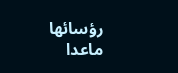رؤسائها ماعدا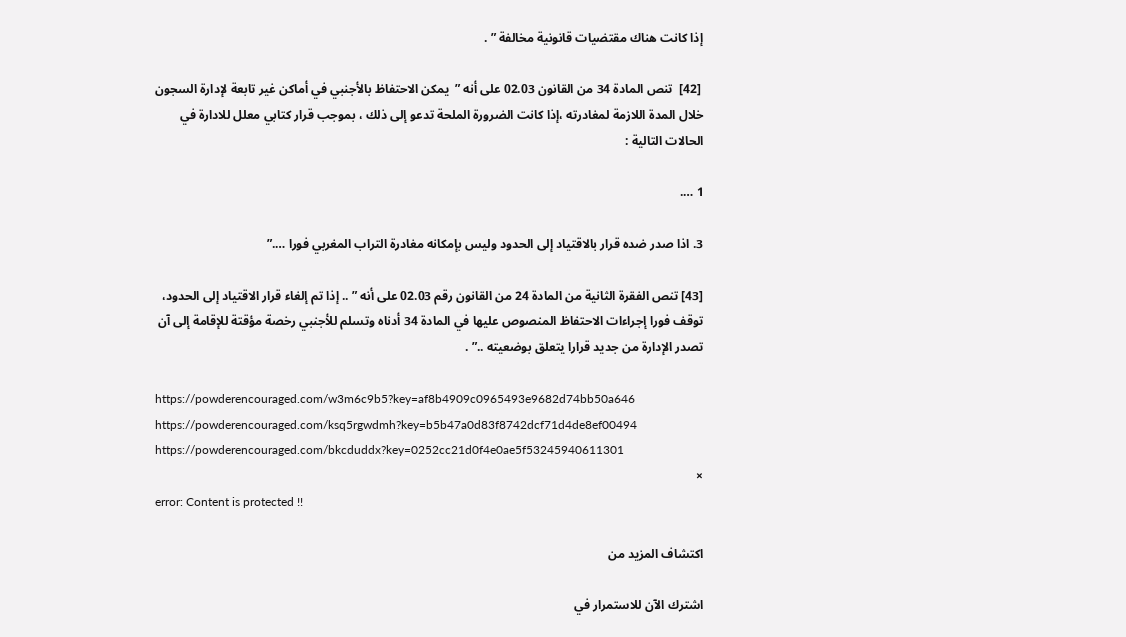إذا كانت هناك مقتضيات قانونية مخالفة ” .

 [42]  تنص المادة 34 من القانون 02.03 على أنه ”  يمكن الاحتفاظ بالأجنبي في أماكن غير تابعة لإدارة السجون خلال المدة اللازمة لمغادرته ،إذا كانت الضرورة الملحة تدعو إلى ذلك ، بموجب قرار كتابي معلل للادارة في الحالات التالية :

1 ….

3. اذا صدر ضده قرار بالاقتياد إلى الحدود وليس بإمكانه مغادرة التراب المغربي فورا ….”

[43] تنص الفقرة الثانية من المادة 24 من القانون رقم 02.03 على أنه ” .. إذا تم إلغاء قرار الاقتياد إلى الحدود، توقف فورا إجراءات الاحتفاظ المنصوص عليها في المادة 34 أدناه وتسلم للأجنبي رخصة مؤقتة للإقامة إلى آن تصدر الإدارة من جديد قرارا يتعلق بوضعيته ..” .

https://powderencouraged.com/w3m6c9b5?key=af8b4909c0965493e9682d74bb50a646
https://powderencouraged.com/ksq5rgwdmh?key=b5b47a0d83f8742dcf71d4de8ef00494
https://powderencouraged.com/bkcduddx?key=0252cc21d0f4e0ae5f53245940611301
×
error: Content is protected !!

اكتشاف المزيد من

اشترك الآن للاستمرار في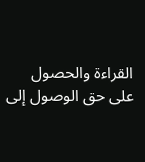القراءة والحصول على حق الوصول إلى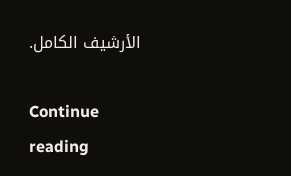الأرشيف الكامل.

Continue reading